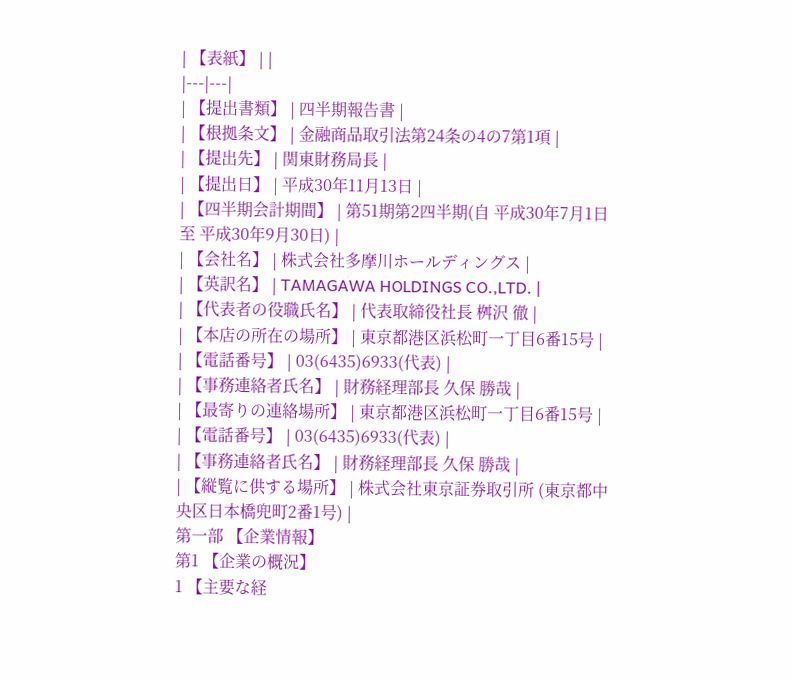| 【表紙】 | |
|---|---|
| 【提出書類】 | 四半期報告書 |
| 【根拠条文】 | 金融商品取引法第24条の4の7第1項 |
| 【提出先】 | 関東財務局長 |
| 【提出日】 | 平成30年11月13日 |
| 【四半期会計期間】 | 第51期第2四半期(自 平成30年7月1日 至 平成30年9月30日) |
| 【会社名】 | 株式会社多摩川ホールディングス |
| 【英訳名】 | TAMAGAWA HOLDINGS CO.,LTD. |
| 【代表者の役職氏名】 | 代表取締役社長 桝沢 徹 |
| 【本店の所在の場所】 | 東京都港区浜松町一丁目6番15号 |
| 【電話番号】 | 03(6435)6933(代表) |
| 【事務連絡者氏名】 | 財務経理部長 久保 勝哉 |
| 【最寄りの連絡場所】 | 東京都港区浜松町一丁目6番15号 |
| 【電話番号】 | 03(6435)6933(代表) |
| 【事務連絡者氏名】 | 財務経理部長 久保 勝哉 |
| 【縦覧に供する場所】 | 株式会社東京証券取引所 (東京都中央区日本橋兜町2番1号) |
第一部 【企業情報】
第1 【企業の概況】
1 【主要な経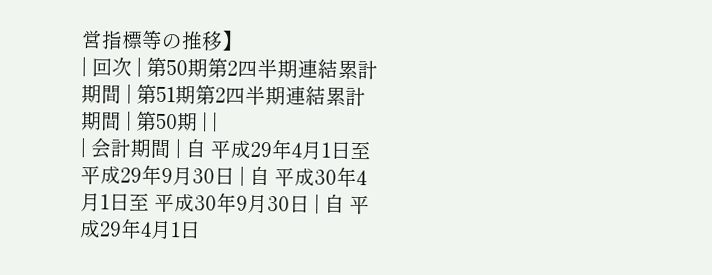営指標等の推移】
| 回次 | 第50期第2四半期連結累計期間 | 第51期第2四半期連結累計期間 | 第50期 | |
| 会計期間 | 自 平成29年4月1日至 平成29年9月30日 | 自 平成30年4月1日至 平成30年9月30日 | 自 平成29年4月1日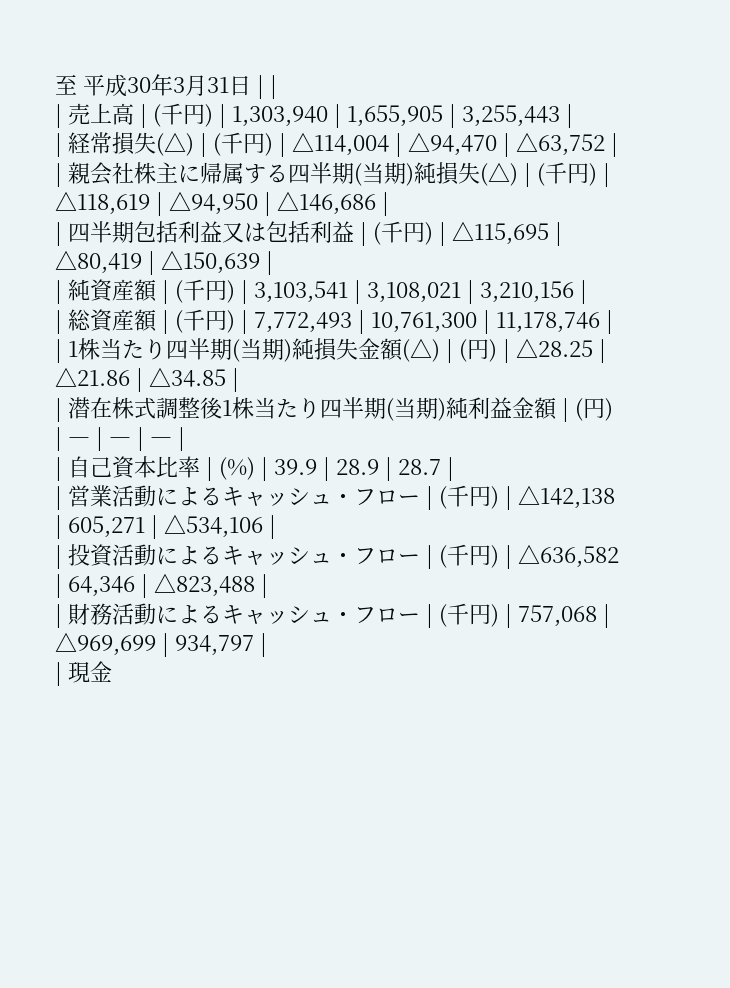至 平成30年3月31日 | |
| 売上高 | (千円) | 1,303,940 | 1,655,905 | 3,255,443 |
| 経常損失(△) | (千円) | △114,004 | △94,470 | △63,752 |
| 親会社株主に帰属する四半期(当期)純損失(△) | (千円) | △118,619 | △94,950 | △146,686 |
| 四半期包括利益又は包括利益 | (千円) | △115,695 | △80,419 | △150,639 |
| 純資産額 | (千円) | 3,103,541 | 3,108,021 | 3,210,156 |
| 総資産額 | (千円) | 7,772,493 | 10,761,300 | 11,178,746 |
| 1株当たり四半期(当期)純損失金額(△) | (円) | △28.25 | △21.86 | △34.85 |
| 潜在株式調整後1株当たり四半期(当期)純利益金額 | (円) | ― | ― | ― |
| 自己資本比率 | (%) | 39.9 | 28.9 | 28.7 |
| 営業活動によるキャッシュ・フロー | (千円) | △142,138 | 605,271 | △534,106 |
| 投資活動によるキャッシュ・フロー | (千円) | △636,582 | 64,346 | △823,488 |
| 財務活動によるキャッシュ・フロー | (千円) | 757,068 | △969,699 | 934,797 |
| 現金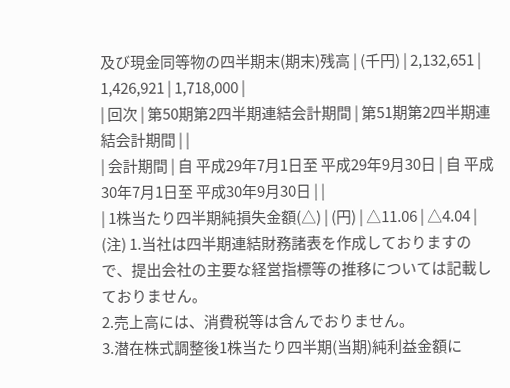及び現金同等物の四半期末(期末)残高 | (千円) | 2,132,651 | 1,426,921 | 1,718,000 |
| 回次 | 第50期第2四半期連結会計期間 | 第51期第2四半期連結会計期間 | |
| 会計期間 | 自 平成29年7月1日至 平成29年9月30日 | 自 平成30年7月1日至 平成30年9月30日 | |
| 1株当たり四半期純損失金額(△) | (円) | △11.06 | △4.04 |
(注) 1.当社は四半期連結財務諸表を作成しておりますので、提出会社の主要な経営指標等の推移については記載しておりません。
2.売上高には、消費税等は含んでおりません。
3.潜在株式調整後1株当たり四半期(当期)純利益金額に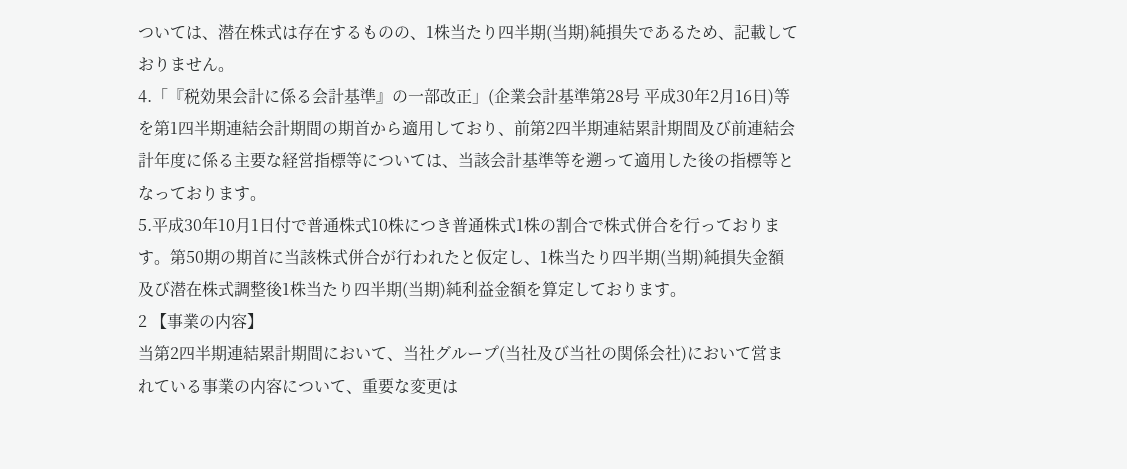ついては、潜在株式は存在するものの、1株当たり四半期(当期)純損失であるため、記載しておりません。
4.「『税効果会計に係る会計基準』の一部改正」(企業会計基準第28号 平成30年2月16日)等を第1四半期連結会計期間の期首から適用しており、前第2四半期連結累計期間及び前連結会計年度に係る主要な経営指標等については、当該会計基準等を遡って適用した後の指標等となっております。
5.平成30年10月1日付で普通株式10株につき普通株式1株の割合で株式併合を行っております。第50期の期首に当該株式併合が行われたと仮定し、1株当たり四半期(当期)純損失金額及び潜在株式調整後1株当たり四半期(当期)純利益金額を算定しております。
2 【事業の内容】
当第2四半期連結累計期間において、当社グループ(当社及び当社の関係会社)において営まれている事業の内容について、重要な変更は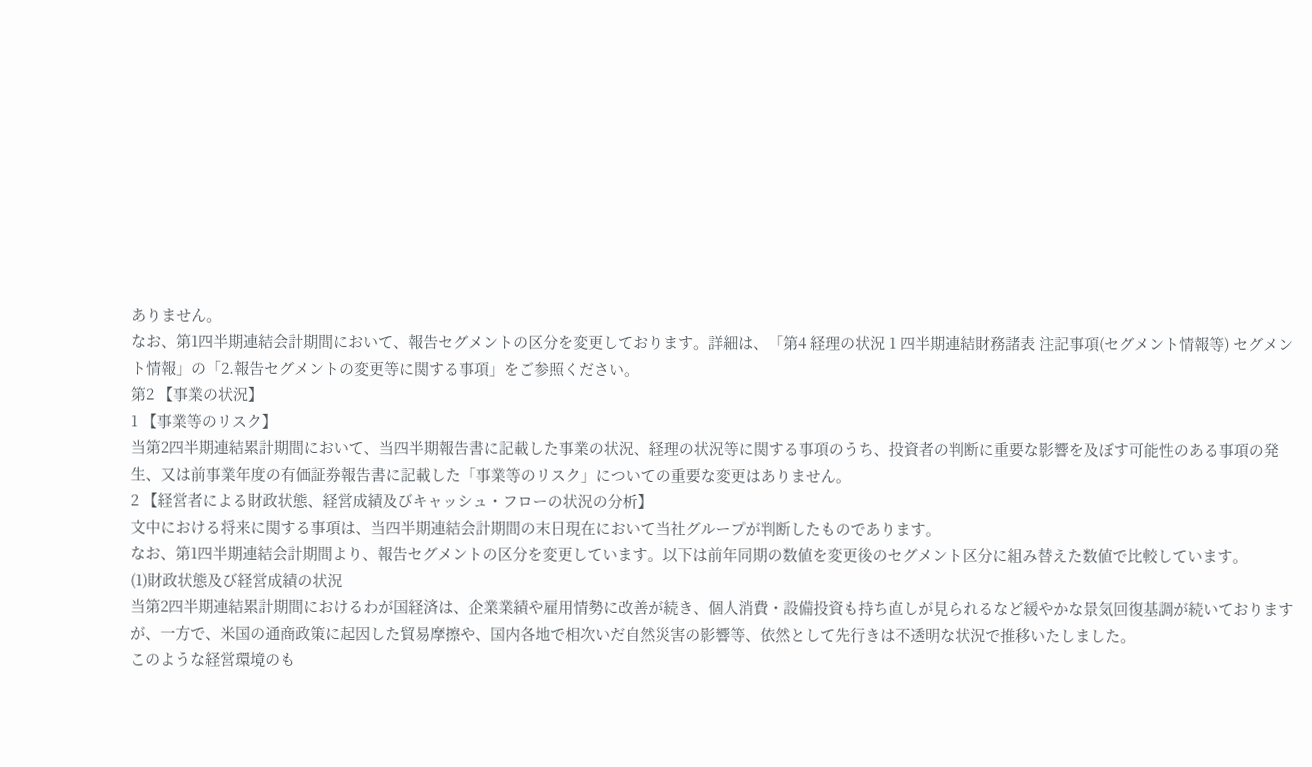ありません。
なお、第1四半期連結会計期間において、報告セグメントの区分を変更しております。詳細は、「第4 経理の状況 1 四半期連結財務諸表 注記事項(セグメント情報等) セグメント情報」の「2.報告セグメントの変更等に関する事項」をご参照ください。
第2 【事業の状況】
1 【事業等のリスク】
当第2四半期連結累計期間において、当四半期報告書に記載した事業の状況、経理の状況等に関する事項のうち、投資者の判断に重要な影響を及ぼす可能性のある事項の発生、又は前事業年度の有価証券報告書に記載した「事業等のリスク」についての重要な変更はありません。
2 【経営者による財政状態、経営成績及びキャッシュ・フローの状況の分析】
文中における将来に関する事項は、当四半期連結会計期間の末日現在において当社グループが判断したものであります。
なお、第1四半期連結会計期間より、報告セグメントの区分を変更しています。以下は前年同期の数値を変更後のセグメント区分に組み替えた数値で比較しています。
(1)財政状態及び経営成績の状況
当第2四半期連結累計期間におけるわが国経済は、企業業績や雇用情勢に改善が続き、個人消費・設備投資も持ち直しが見られるなど緩やかな景気回復基調が続いておりますが、一方で、米国の通商政策に起因した貿易摩擦や、国内各地で相次いだ自然災害の影響等、依然として先行きは不透明な状況で推移いたしました。
このような経営環境のも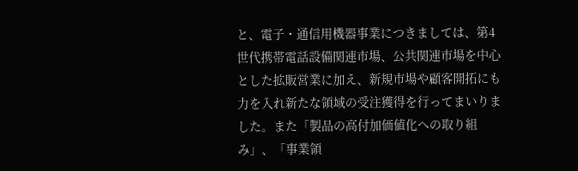と、電子・通信用機器事業につきましては、第4世代携帯電話設備関連市場、公共関連市場を中心とした拡販営業に加え、新規市場や顧客開拓にも力を入れ新たな領域の受注獲得を行ってまいりました。また「製品の高付加価値化への取り組み」、「事業領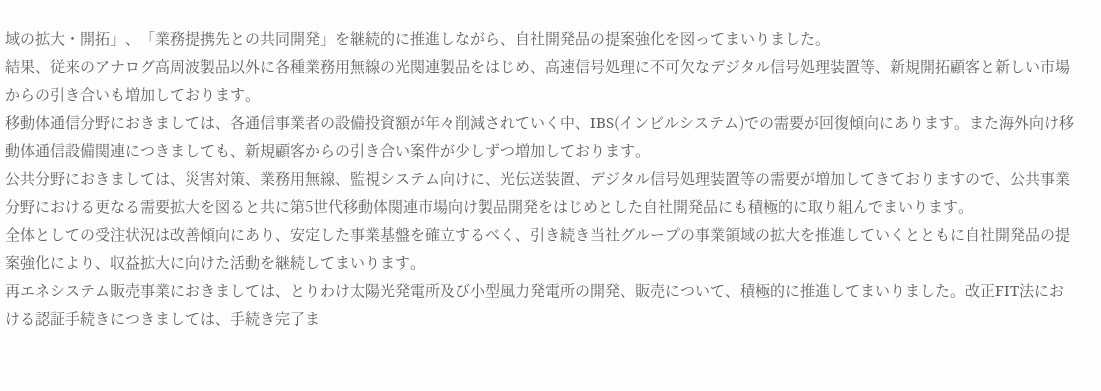域の拡大・開拓」、「業務提携先との共同開発」を継続的に推進しながら、自社開発品の提案強化を図ってまいりました。
結果、従来のアナログ高周波製品以外に各種業務用無線の光関連製品をはじめ、高速信号処理に不可欠なデジタル信号処理装置等、新規開拓顧客と新しい市場からの引き合いも増加しております。
移動体通信分野におきましては、各通信事業者の設備投資額が年々削減されていく中、IBS(インビルシステム)での需要が回復傾向にあります。また海外向け移動体通信設備関連につきましても、新規顧客からの引き合い案件が少しずつ増加しております。
公共分野におきましては、災害対策、業務用無線、監視システム向けに、光伝送装置、デジタル信号処理装置等の需要が増加してきておりますので、公共事業分野における更なる需要拡大を図ると共に第5世代移動体関連市場向け製品開発をはじめとした自社開発品にも積極的に取り組んでまいります。
全体としての受注状況は改善傾向にあり、安定した事業基盤を確立するべく、引き続き当社グループの事業領域の拡大を推進していくとともに自社開発品の提案強化により、収益拡大に向けた活動を継続してまいります。
再エネシステム販売事業におきましては、とりわけ太陽光発電所及び小型風力発電所の開発、販売について、積極的に推進してまいりました。改正FIT法における認証手続きにつきましては、手続き完了ま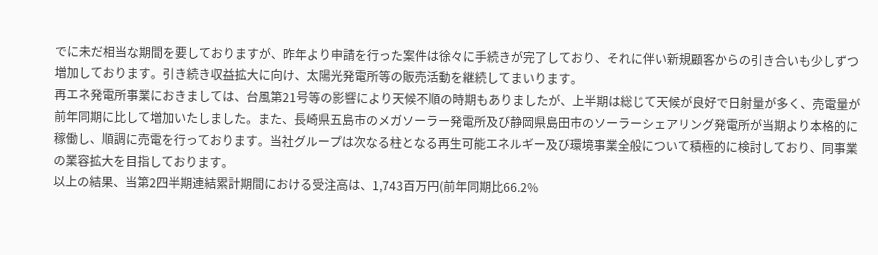でに未だ相当な期間を要しておりますが、昨年より申請を行った案件は徐々に手続きが完了しており、それに伴い新規顧客からの引き合いも少しずつ増加しております。引き続き収益拡大に向け、太陽光発電所等の販売活動を継続してまいります。
再エネ発電所事業におきましては、台風第21号等の影響により天候不順の時期もありましたが、上半期は総じて天候が良好で日射量が多く、売電量が前年同期に比して増加いたしました。また、長崎県五島市のメガソーラー発電所及び静岡県島田市のソーラーシェアリング発電所が当期より本格的に稼働し、順調に売電を行っております。当社グループは次なる柱となる再生可能エネルギー及び環境事業全般について積極的に検討しており、同事業の業容拡大を目指しております。
以上の結果、当第2四半期連結累計期間における受注高は、1,743百万円(前年同期比66.2%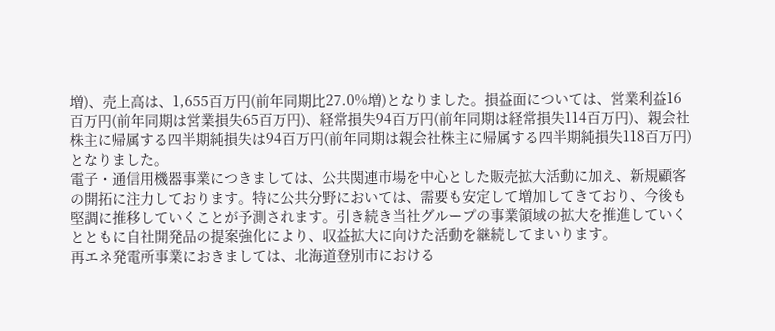増)、売上高は、1,655百万円(前年同期比27.0%増)となりました。損益面については、営業利益16百万円(前年同期は営業損失65百万円)、経常損失94百万円(前年同期は経常損失114百万円)、親会社株主に帰属する四半期純損失は94百万円(前年同期は親会社株主に帰属する四半期純損失118百万円)となりました。
電子・通信用機器事業につきましては、公共関連市場を中心とした販売拡大活動に加え、新規顧客の開拓に注力しております。特に公共分野においては、需要も安定して増加してきており、今後も堅調に推移していくことが予測されます。引き続き当社グループの事業領域の拡大を推進していくとともに自社開発品の提案強化により、収益拡大に向けた活動を継続してまいります。
再エネ発電所事業におきましては、北海道登別市における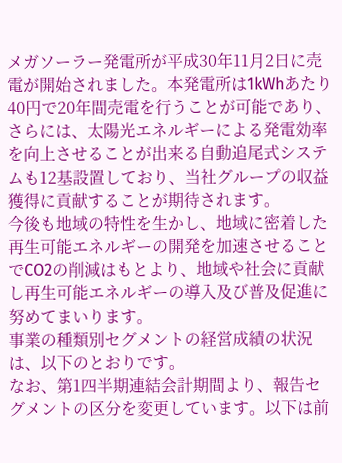メガソーラー発電所が平成30年11月2日に売電が開始されました。本発電所は1kWhあたり40円で20年間売電を行うことが可能であり、さらには、太陽光エネルギーによる発電効率を向上させることが出来る自動追尾式システムも12基設置しており、当社グループの収益獲得に貢献することが期待されます。
今後も地域の特性を生かし、地域に密着した再生可能エネルギーの開発を加速させることでCO2の削減はもとより、地域や社会に貢献し再生可能エネルギーの導入及び普及促進に努めてまいります。
事業の種類別セグメントの経営成績の状況は、以下のとおりです。
なお、第1四半期連結会計期間より、報告セグメントの区分を変更しています。以下は前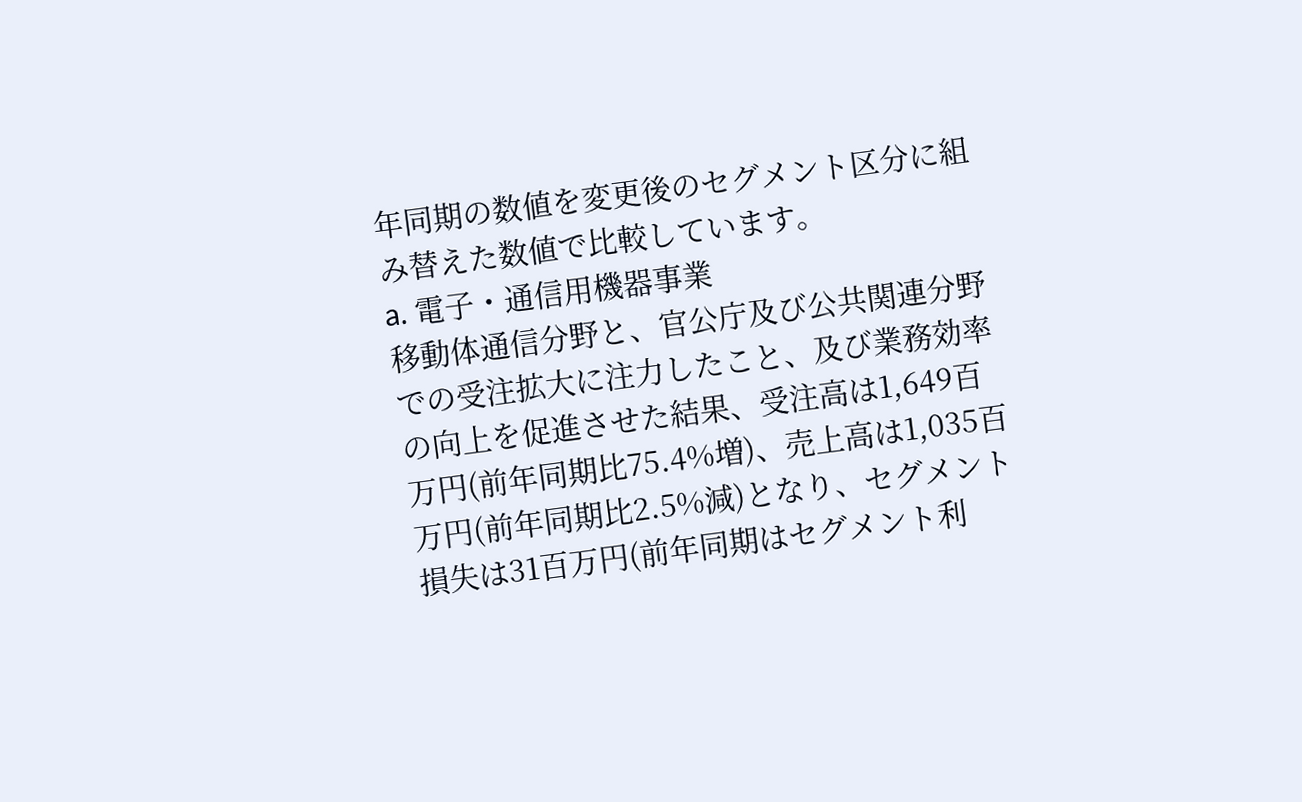年同期の数値を変更後のセグメント区分に組み替えた数値で比較しています。
a. 電子・通信用機器事業
移動体通信分野と、官公庁及び公共関連分野での受注拡大に注力したこと、及び業務効率の向上を促進させた結果、受注高は1,649百万円(前年同期比75.4%増)、売上高は1,035百万円(前年同期比2.5%減)となり、セグメント損失は31百万円(前年同期はセグメント利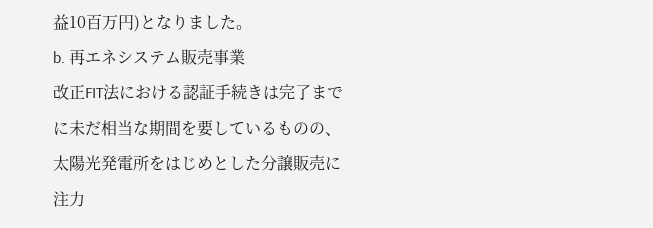益10百万円)となりました。
b. 再エネシステム販売事業
改正FIT法における認証手続きは完了までに未だ相当な期間を要しているものの、太陽光発電所をはじめとした分譲販売に注力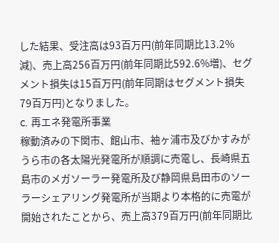した結果、受注高は93百万円(前年同期比13.2%減)、売上高256百万円(前年同期比592.6%増)、セグメント損失は15百万円(前年同期はセグメント損失79百万円)となりました。
c. 再エネ発電所事業
稼動済みの下関市、館山市、袖ヶ浦市及びかすみがうら市の各太陽光発電所が順調に売電し、長崎県五島市のメガソーラー発電所及び静岡県島田市のソーラーシェアリング発電所が当期より本格的に売電が開始されたことから、売上高379百万円(前年同期比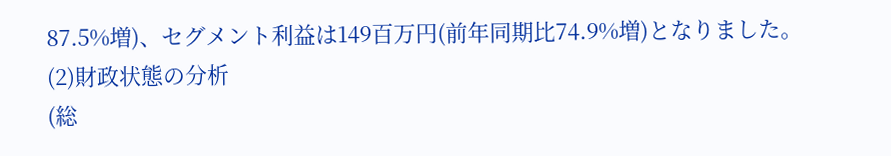87.5%増)、セグメント利益は149百万円(前年同期比74.9%増)となりました。
(2)財政状態の分析
(総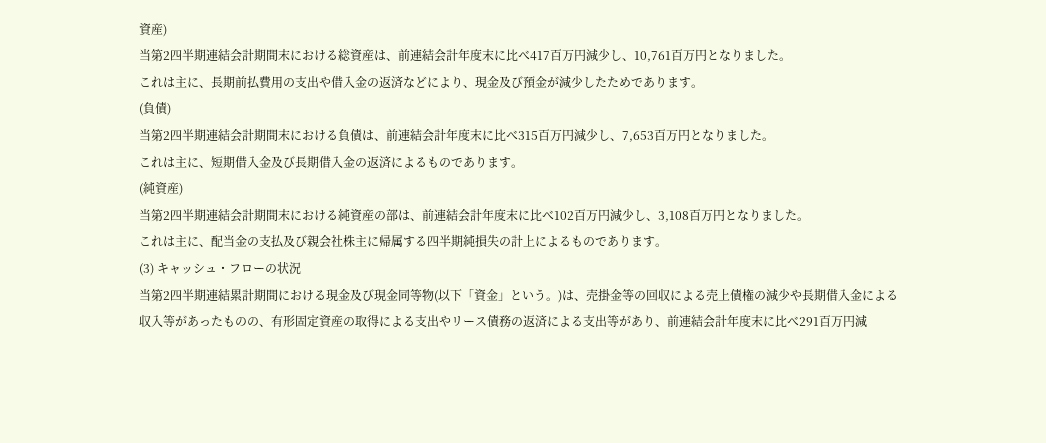資産)
当第2四半期連結会計期間末における総資産は、前連結会計年度末に比べ417百万円減少し、10,761百万円となりました。
これは主に、長期前払費用の支出や借入金の返済などにより、現金及び預金が減少したためであります。
(負債)
当第2四半期連結会計期間末における負債は、前連結会計年度末に比べ315百万円減少し、7,653百万円となりました。
これは主に、短期借入金及び長期借入金の返済によるものであります。
(純資産)
当第2四半期連結会計期間末における純資産の部は、前連結会計年度末に比べ102百万円減少し、3,108百万円となりました。
これは主に、配当金の支払及び親会社株主に帰属する四半期純損失の計上によるものであります。
(3) キャッシュ・フローの状況
当第2四半期連結累計期間における現金及び現金同等物(以下「資金」という。)は、売掛金等の回収による売上債権の減少や長期借入金による収入等があったものの、有形固定資産の取得による支出やリース債務の返済による支出等があり、前連結会計年度末に比べ291百万円減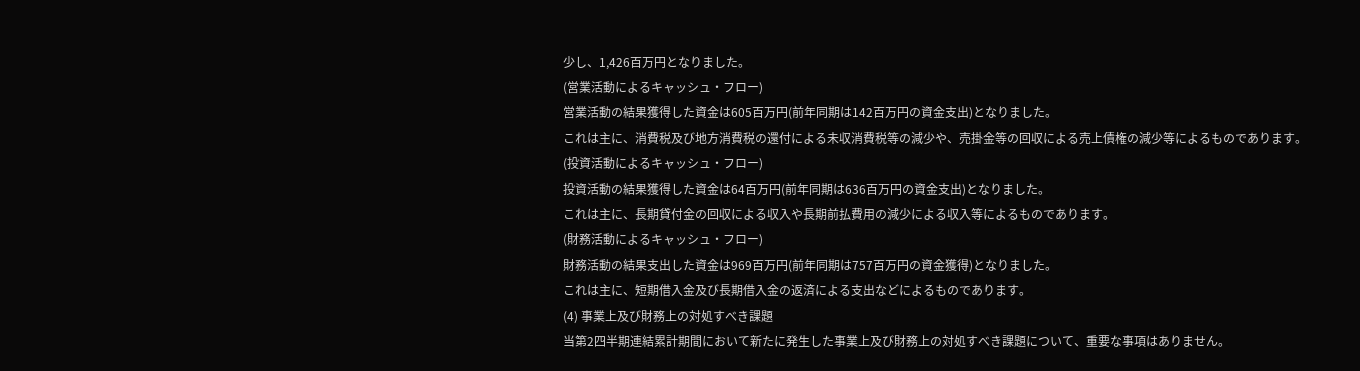少し、1,426百万円となりました。
(営業活動によるキャッシュ・フロー)
営業活動の結果獲得した資金は605百万円(前年同期は142百万円の資金支出)となりました。
これは主に、消費税及び地方消費税の還付による未収消費税等の減少や、売掛金等の回収による売上債権の減少等によるものであります。
(投資活動によるキャッシュ・フロー)
投資活動の結果獲得した資金は64百万円(前年同期は636百万円の資金支出)となりました。
これは主に、長期貸付金の回収による収入や長期前払費用の減少による収入等によるものであります。
(財務活動によるキャッシュ・フロー)
財務活動の結果支出した資金は969百万円(前年同期は757百万円の資金獲得)となりました。
これは主に、短期借入金及び長期借入金の返済による支出などによるものであります。
(4) 事業上及び財務上の対処すべき課題
当第2四半期連結累計期間において新たに発生した事業上及び財務上の対処すべき課題について、重要な事項はありません。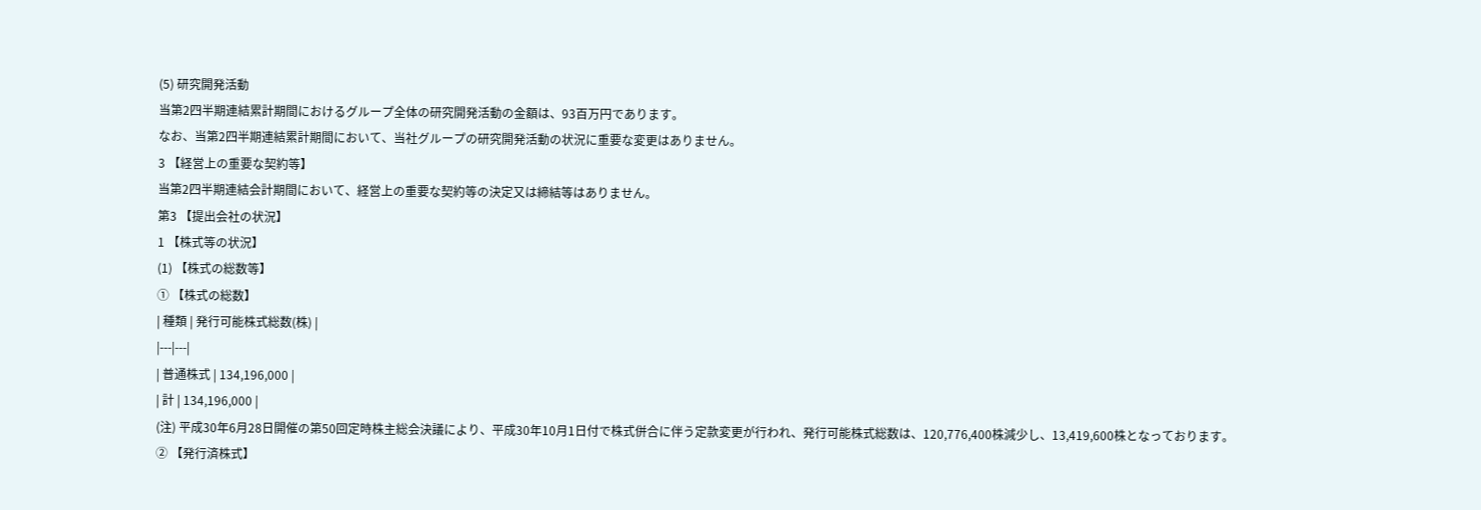(5) 研究開発活動
当第2四半期連結累計期間におけるグループ全体の研究開発活動の金額は、93百万円であります。
なお、当第2四半期連結累計期間において、当社グループの研究開発活動の状況に重要な変更はありません。
3 【経営上の重要な契約等】
当第2四半期連結会計期間において、経営上の重要な契約等の決定又は締結等はありません。
第3 【提出会社の状況】
1 【株式等の状況】
(1) 【株式の総数等】
① 【株式の総数】
| 種類 | 発行可能株式総数(株) |
|---|---|
| 普通株式 | 134,196,000 |
| 計 | 134,196,000 |
(注) 平成30年6月28日開催の第50回定時株主総会決議により、平成30年10月1日付で株式併合に伴う定款変更が行われ、発行可能株式総数は、120,776,400株減少し、13,419,600株となっております。
② 【発行済株式】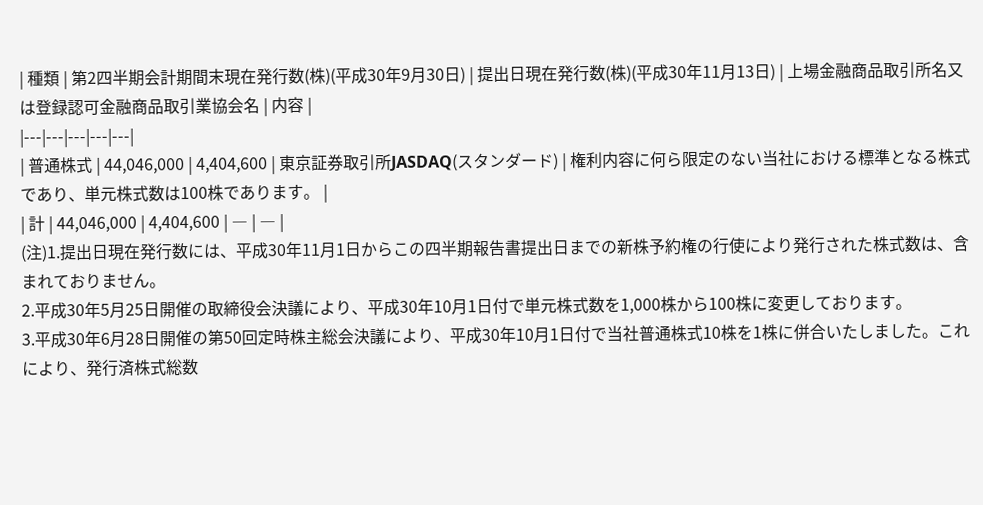| 種類 | 第2四半期会計期間末現在発行数(株)(平成30年9月30日) | 提出日現在発行数(株)(平成30年11月13日) | 上場金融商品取引所名又は登録認可金融商品取引業協会名 | 内容 |
|---|---|---|---|---|
| 普通株式 | 44,046,000 | 4,404,600 | 東京証券取引所JASDAQ(スタンダード) | 権利内容に何ら限定のない当社における標準となる株式であり、単元株式数は100株であります。 |
| 計 | 44,046,000 | 4,404,600 | ― | ― |
(注)1.提出日現在発行数には、平成30年11月1日からこの四半期報告書提出日までの新株予約権の行使により発行された株式数は、含まれておりません。
2.平成30年5月25日開催の取締役会決議により、平成30年10月1日付で単元株式数を1,000株から100株に変更しております。
3.平成30年6月28日開催の第50回定時株主総会決議により、平成30年10月1日付で当社普通株式10株を1株に併合いたしました。これにより、発行済株式総数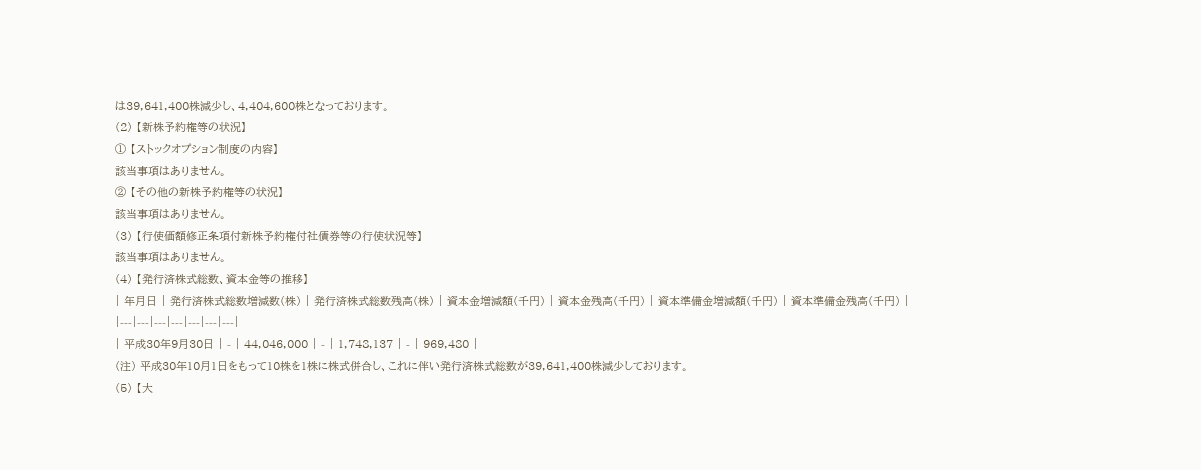は39,641,400株減少し、4,404,600株となっております。
(2) 【新株予約権等の状況】
① 【ストックオプション制度の内容】
該当事項はありません。
② 【その他の新株予約権等の状況】
該当事項はありません。
(3) 【行使価額修正条項付新株予約権付社債券等の行使状況等】
該当事項はありません。
(4) 【発行済株式総数、資本金等の推移】
| 年月日 | 発行済株式総数増減数(株) | 発行済株式総数残高(株) | 資本金増減額(千円) | 資本金残高(千円) | 資本準備金増減額(千円) | 資本準備金残高(千円) |
|---|---|---|---|---|---|---|
| 平成30年9月30日 | - | 44,046,000 | - | 1,748,137 | - | 969,480 |
(注) 平成30年10月1日をもって10株を1株に株式併合し、これに伴い発行済株式総数が39,641,400株減少しております。
(5) 【大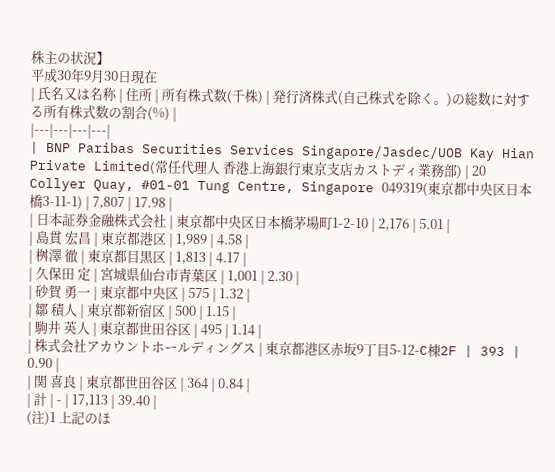株主の状況】
平成30年9月30日現在
| 氏名又は名称 | 住所 | 所有株式数(千株) | 発行済株式(自己株式を除く。)の総数に対する所有株式数の割合(%) |
|---|---|---|---|
| BNP Paribas Securities Services Singapore/Jasdec/UOB Kay Hian Private Limited(常任代理人 香港上海銀行東京支店カストディ業務部) | 20 Collyer Quay, #01-01 Tung Centre, Singapore 049319(東京都中央区日本橋3-11-1) | 7,807 | 17.98 |
| 日本証券金融株式会社 | 東京都中央区日本橋茅場町1-2-10 | 2,176 | 5.01 |
| 島貫 宏昌 | 東京都港区 | 1,989 | 4.58 |
| 桝澤 徹 | 東京都目黒区 | 1,813 | 4.17 |
| 久保田 定 | 宮城県仙台市青葉区 | 1,001 | 2.30 |
| 砂賀 勇一 | 東京都中央区 | 575 | 1.32 |
| 鄒 積人 | 東京都新宿区 | 500 | 1.15 |
| 駒井 英人 | 東京都世田谷区 | 495 | 1.14 |
| 株式会社アカウントホールディングス | 東京都港区赤坂9丁目5-12-C棟2F | 393 | 0.90 |
| 関 喜良 | 東京都世田谷区 | 364 | 0.84 |
| 計 | - | 17,113 | 39.40 |
(注)1 上記のほ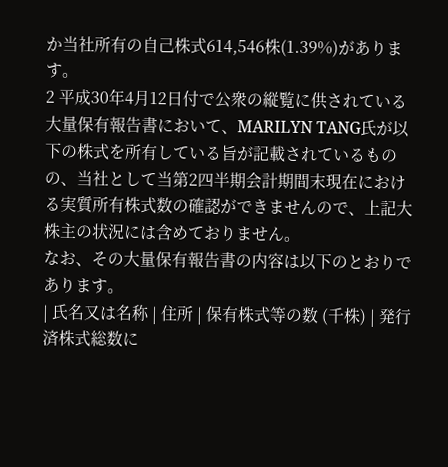か当社所有の自己株式614,546株(1.39%)があります。
2 平成30年4月12日付で公衆の縦覧に供されている大量保有報告書において、MARILYN TANG氏が以下の株式を所有している旨が記載されているものの、当社として当第2四半期会計期間末現在における実質所有株式数の確認ができませんので、上記大株主の状況には含めておりません。
なお、その大量保有報告書の内容は以下のとおりであります。
| 氏名又は名称 | 住所 | 保有株式等の数 (千株) | 発行済株式総数に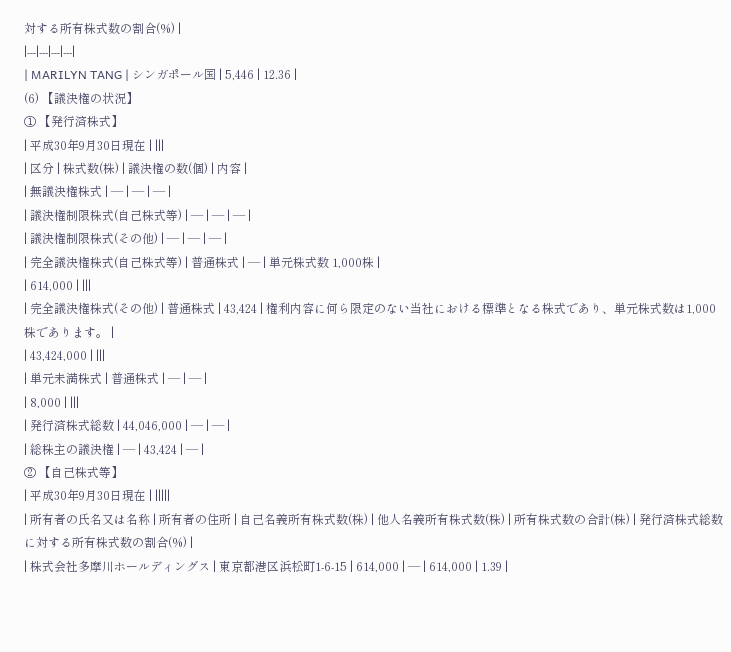対する所有株式数の割合(%) |
|---|---|---|---|
| MARILYN TANG | シンガポール国 | 5,446 | 12.36 |
(6) 【議決権の状況】
① 【発行済株式】
| 平成30年9月30日現在 | |||
| 区分 | 株式数(株) | 議決権の数(個) | 内容 |
| 無議決権株式 | ― | ― | ― |
| 議決権制限株式(自己株式等) | ― | ― | ― |
| 議決権制限株式(その他) | ― | ― | ― |
| 完全議決権株式(自己株式等) | 普通株式 | ― | 単元株式数 1,000株 |
| 614,000 | |||
| 完全議決権株式(その他) | 普通株式 | 43,424 | 権利内容に何ら限定のない当社における標準となる株式であり、単元株式数は1,000株であります。 |
| 43,424,000 | |||
| 単元未満株式 | 普通株式 | ― | ― |
| 8,000 | |||
| 発行済株式総数 | 44,046,000 | ― | ― |
| 総株主の議決権 | ― | 43,424 | ― |
② 【自己株式等】
| 平成30年9月30日現在 | |||||
| 所有者の氏名又は名称 | 所有者の住所 | 自己名義所有株式数(株) | 他人名義所有株式数(株) | 所有株式数の合計(株) | 発行済株式総数に対する所有株式数の割合(%) |
| 株式会社多摩川ホールディングス | 東京都港区浜松町1-6-15 | 614,000 | ― | 614,000 | 1.39 |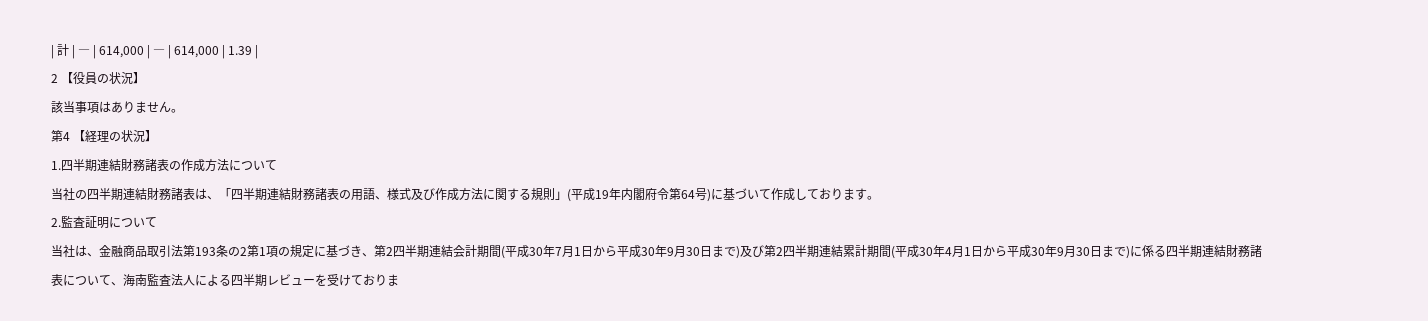| 計 | ― | 614,000 | ― | 614,000 | 1.39 |
2 【役員の状況】
該当事項はありません。
第4 【経理の状況】
1.四半期連結財務諸表の作成方法について
当社の四半期連結財務諸表は、「四半期連結財務諸表の用語、様式及び作成方法に関する規則」(平成19年内閣府令第64号)に基づいて作成しております。
2.監査証明について
当社は、金融商品取引法第193条の2第1項の規定に基づき、第2四半期連結会計期間(平成30年7月1日から平成30年9月30日まで)及び第2四半期連結累計期間(平成30年4月1日から平成30年9月30日まで)に係る四半期連結財務諸表について、海南監査法人による四半期レビューを受けておりま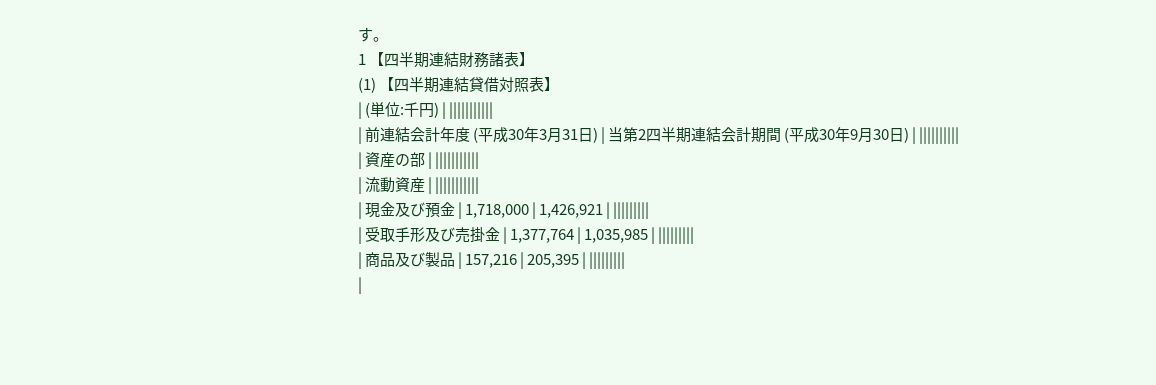す。
1 【四半期連結財務諸表】
(1) 【四半期連結貸借対照表】
| (単位:千円) | |||||||||||
| 前連結会計年度 (平成30年3月31日) | 当第2四半期連結会計期間 (平成30年9月30日) | ||||||||||
| 資産の部 | |||||||||||
| 流動資産 | |||||||||||
| 現金及び預金 | 1,718,000 | 1,426,921 | |||||||||
| 受取手形及び売掛金 | 1,377,764 | 1,035,985 | |||||||||
| 商品及び製品 | 157,216 | 205,395 | |||||||||
|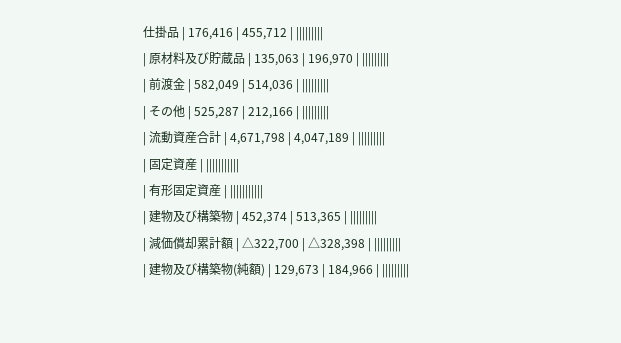仕掛品 | 176,416 | 455,712 | |||||||||
| 原材料及び貯蔵品 | 135,063 | 196,970 | |||||||||
| 前渡金 | 582,049 | 514,036 | |||||||||
| その他 | 525,287 | 212,166 | |||||||||
| 流動資産合計 | 4,671,798 | 4,047,189 | |||||||||
| 固定資産 | |||||||||||
| 有形固定資産 | |||||||||||
| 建物及び構築物 | 452,374 | 513,365 | |||||||||
| 減価償却累計額 | △322,700 | △328,398 | |||||||||
| 建物及び構築物(純額) | 129,673 | 184,966 | |||||||||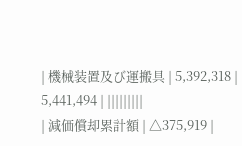| 機械装置及び運搬具 | 5,392,318 | 5,441,494 | |||||||||
| 減価償却累計額 | △375,919 |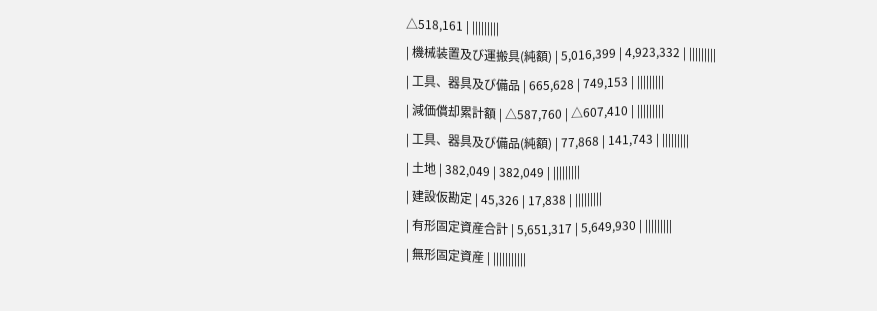△518,161 | |||||||||
| 機械装置及び運搬具(純額) | 5,016,399 | 4,923,332 | |||||||||
| 工具、器具及び備品 | 665,628 | 749,153 | |||||||||
| 減価償却累計額 | △587,760 | △607,410 | |||||||||
| 工具、器具及び備品(純額) | 77,868 | 141,743 | |||||||||
| 土地 | 382,049 | 382,049 | |||||||||
| 建設仮勘定 | 45,326 | 17,838 | |||||||||
| 有形固定資産合計 | 5,651,317 | 5,649,930 | |||||||||
| 無形固定資産 | |||||||||||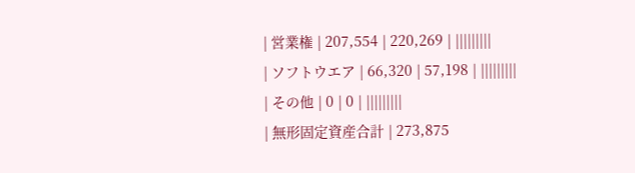| 営業権 | 207,554 | 220,269 | |||||||||
| ソフトウエア | 66,320 | 57,198 | |||||||||
| その他 | 0 | 0 | |||||||||
| 無形固定資産合計 | 273,875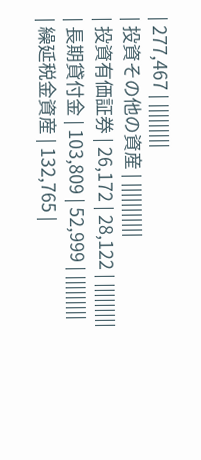| 277,467 | |||||||||
| 投資その他の資産 | |||||||||||
| 投資有価証券 | 26,172 | 28,122 | |||||||||
| 長期貸付金 | 103,809 | 52,999 | |||||||||
| 繰延税金資産 | 132,765 |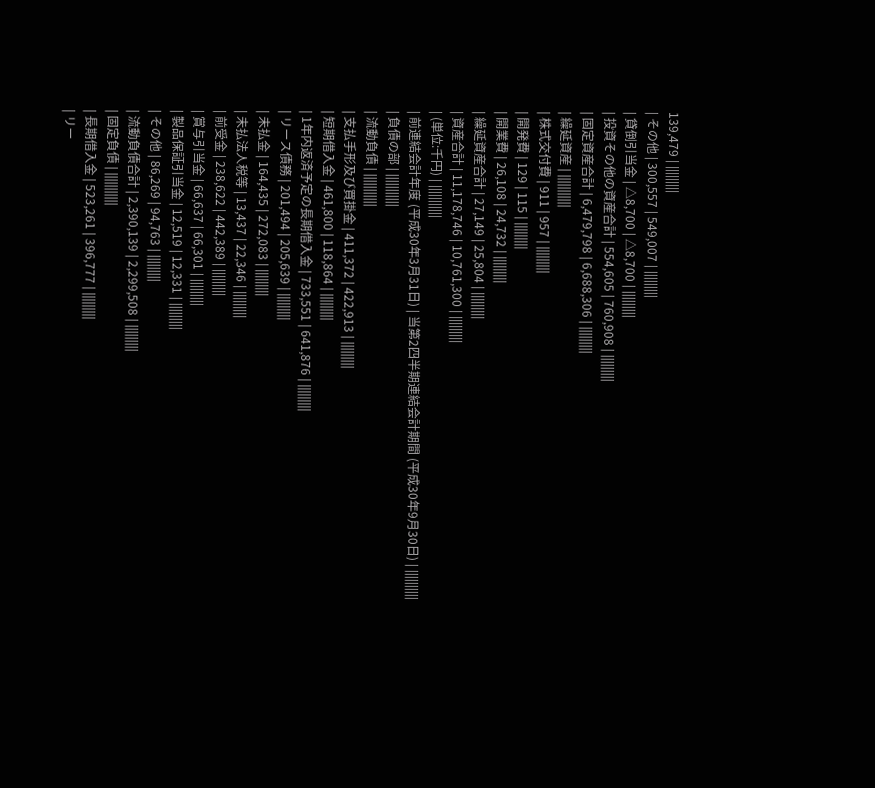139,479 | |||||||||
| その他 | 300,557 | 549,007 | |||||||||
| 貸倒引当金 | △8,700 | △8,700 | |||||||||
| 投資その他の資産合計 | 554,605 | 760,908 | |||||||||
| 固定資産合計 | 6,479,798 | 6,688,306 | |||||||||
| 繰延資産 | |||||||||||
| 株式交付費 | 911 | 957 | |||||||||
| 開発費 | 129 | 115 | |||||||||
| 開業費 | 26,108 | 24,732 | |||||||||
| 繰延資産合計 | 27,149 | 25,804 | |||||||||
| 資産合計 | 11,178,746 | 10,761,300 | |||||||||
| (単位:千円) | |||||||||||
| 前連結会計年度 (平成30年3月31日) | 当第2四半期連結会計期間 (平成30年9月30日) | ||||||||||
| 負債の部 | |||||||||||
| 流動負債 | |||||||||||
| 支払手形及び買掛金 | 411,372 | 422,913 | |||||||||
| 短期借入金 | 461,800 | 118,864 | |||||||||
| 1年内返済予定の長期借入金 | 733,551 | 641,876 | |||||||||
| リース債務 | 201,494 | 205,639 | |||||||||
| 未払金 | 164,435 | 272,083 | |||||||||
| 未払法人税等 | 13,437 | 22,346 | |||||||||
| 前受金 | 238,622 | 442,389 | |||||||||
| 賞与引当金 | 66,637 | 66,301 | |||||||||
| 製品保証引当金 | 12,519 | 12,331 | |||||||||
| その他 | 86,269 | 94,763 | |||||||||
| 流動負債合計 | 2,390,139 | 2,299,508 | |||||||||
| 固定負債 | |||||||||||
| 長期借入金 | 523,261 | 396,777 | |||||||||
| リー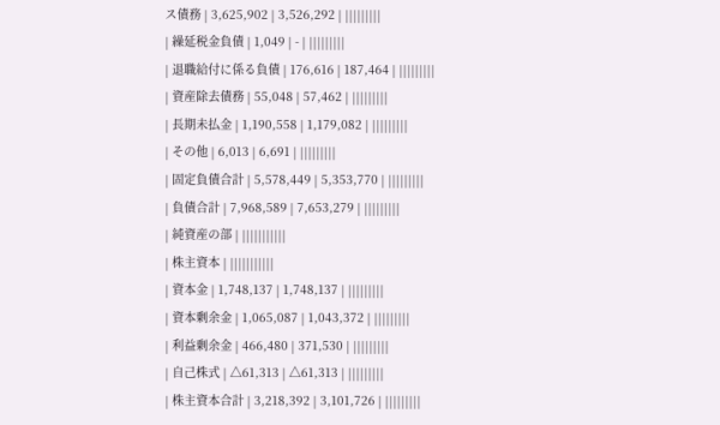ス債務 | 3,625,902 | 3,526,292 | |||||||||
| 繰延税金負債 | 1,049 | - | |||||||||
| 退職給付に係る負債 | 176,616 | 187,464 | |||||||||
| 資産除去債務 | 55,048 | 57,462 | |||||||||
| 長期未払金 | 1,190,558 | 1,179,082 | |||||||||
| その他 | 6,013 | 6,691 | |||||||||
| 固定負債合計 | 5,578,449 | 5,353,770 | |||||||||
| 負債合計 | 7,968,589 | 7,653,279 | |||||||||
| 純資産の部 | |||||||||||
| 株主資本 | |||||||||||
| 資本金 | 1,748,137 | 1,748,137 | |||||||||
| 資本剰余金 | 1,065,087 | 1,043,372 | |||||||||
| 利益剰余金 | 466,480 | 371,530 | |||||||||
| 自己株式 | △61,313 | △61,313 | |||||||||
| 株主資本合計 | 3,218,392 | 3,101,726 | |||||||||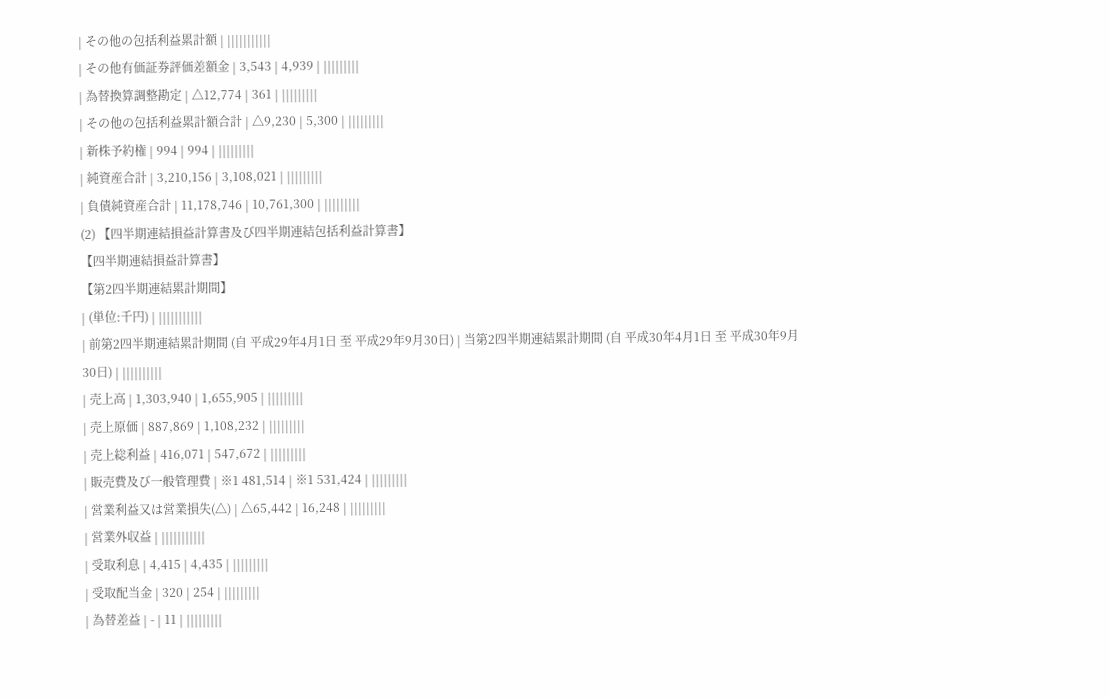| その他の包括利益累計額 | |||||||||||
| その他有価証券評価差額金 | 3,543 | 4,939 | |||||||||
| 為替換算調整勘定 | △12,774 | 361 | |||||||||
| その他の包括利益累計額合計 | △9,230 | 5,300 | |||||||||
| 新株予約権 | 994 | 994 | |||||||||
| 純資産合計 | 3,210,156 | 3,108,021 | |||||||||
| 負債純資産合計 | 11,178,746 | 10,761,300 | |||||||||
(2) 【四半期連結損益計算書及び四半期連結包括利益計算書】
【四半期連結損益計算書】
【第2四半期連結累計期間】
| (単位:千円) | |||||||||||
| 前第2四半期連結累計期間 (自 平成29年4月1日 至 平成29年9月30日) | 当第2四半期連結累計期間 (自 平成30年4月1日 至 平成30年9月30日) | ||||||||||
| 売上高 | 1,303,940 | 1,655,905 | |||||||||
| 売上原価 | 887,869 | 1,108,232 | |||||||||
| 売上総利益 | 416,071 | 547,672 | |||||||||
| 販売費及び一般管理費 | ※1 481,514 | ※1 531,424 | |||||||||
| 営業利益又は営業損失(△) | △65,442 | 16,248 | |||||||||
| 営業外収益 | |||||||||||
| 受取利息 | 4,415 | 4,435 | |||||||||
| 受取配当金 | 320 | 254 | |||||||||
| 為替差益 | - | 11 | |||||||||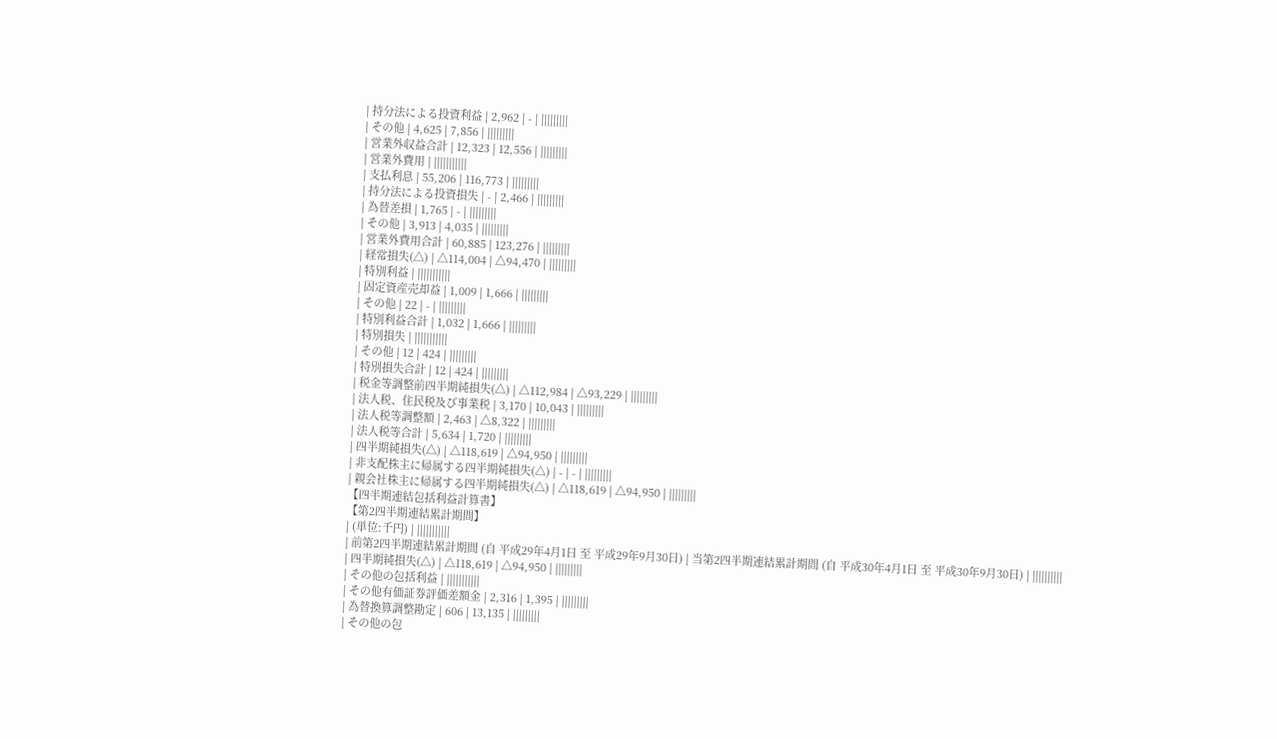| 持分法による投資利益 | 2,962 | - | |||||||||
| その他 | 4,625 | 7,856 | |||||||||
| 営業外収益合計 | 12,323 | 12,556 | |||||||||
| 営業外費用 | |||||||||||
| 支払利息 | 55,206 | 116,773 | |||||||||
| 持分法による投資損失 | - | 2,466 | |||||||||
| 為替差損 | 1,765 | - | |||||||||
| その他 | 3,913 | 4,035 | |||||||||
| 営業外費用合計 | 60,885 | 123,276 | |||||||||
| 経常損失(△) | △114,004 | △94,470 | |||||||||
| 特別利益 | |||||||||||
| 固定資産売却益 | 1,009 | 1,666 | |||||||||
| その他 | 22 | - | |||||||||
| 特別利益合計 | 1,032 | 1,666 | |||||||||
| 特別損失 | |||||||||||
| その他 | 12 | 424 | |||||||||
| 特別損失合計 | 12 | 424 | |||||||||
| 税金等調整前四半期純損失(△) | △112,984 | △93,229 | |||||||||
| 法人税、住民税及び事業税 | 3,170 | 10,043 | |||||||||
| 法人税等調整額 | 2,463 | △8,322 | |||||||||
| 法人税等合計 | 5,634 | 1,720 | |||||||||
| 四半期純損失(△) | △118,619 | △94,950 | |||||||||
| 非支配株主に帰属する四半期純損失(△) | - | - | |||||||||
| 親会社株主に帰属する四半期純損失(△) | △118,619 | △94,950 | |||||||||
【四半期連結包括利益計算書】
【第2四半期連結累計期間】
| (単位:千円) | |||||||||||
| 前第2四半期連結累計期間 (自 平成29年4月1日 至 平成29年9月30日) | 当第2四半期連結累計期間 (自 平成30年4月1日 至 平成30年9月30日) | ||||||||||
| 四半期純損失(△) | △118,619 | △94,950 | |||||||||
| その他の包括利益 | |||||||||||
| その他有価証券評価差額金 | 2,316 | 1,395 | |||||||||
| 為替換算調整勘定 | 606 | 13,135 | |||||||||
| その他の包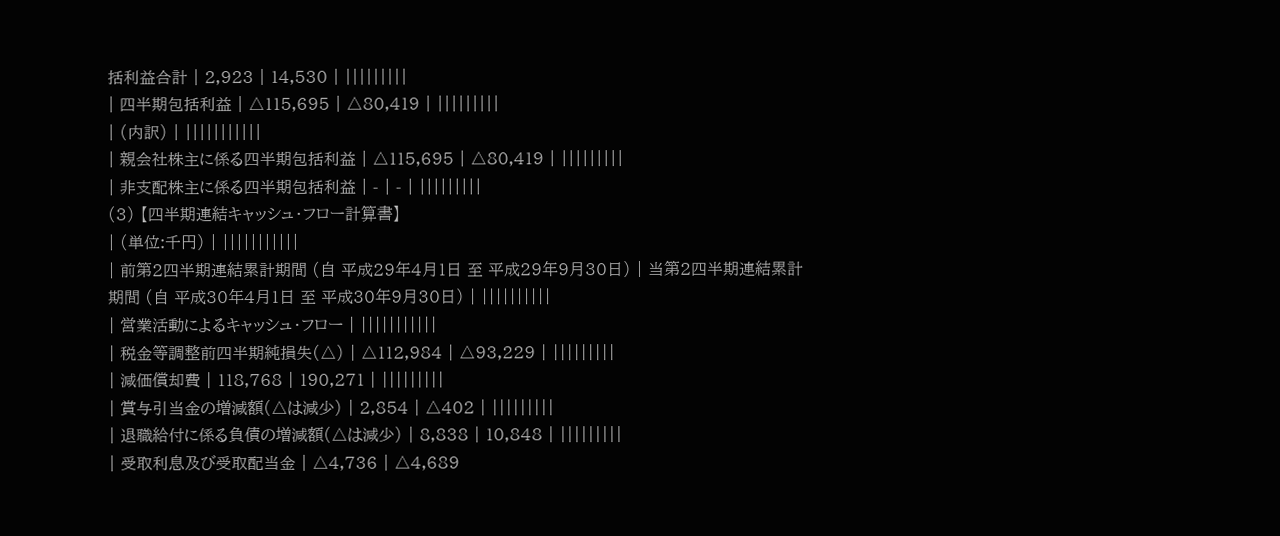括利益合計 | 2,923 | 14,530 | |||||||||
| 四半期包括利益 | △115,695 | △80,419 | |||||||||
| (内訳) | |||||||||||
| 親会社株主に係る四半期包括利益 | △115,695 | △80,419 | |||||||||
| 非支配株主に係る四半期包括利益 | - | - | |||||||||
(3) 【四半期連結キャッシュ・フロー計算書】
| (単位:千円) | |||||||||||
| 前第2四半期連結累計期間 (自 平成29年4月1日 至 平成29年9月30日) | 当第2四半期連結累計期間 (自 平成30年4月1日 至 平成30年9月30日) | ||||||||||
| 営業活動によるキャッシュ・フロー | |||||||||||
| 税金等調整前四半期純損失(△) | △112,984 | △93,229 | |||||||||
| 減価償却費 | 118,768 | 190,271 | |||||||||
| 賞与引当金の増減額(△は減少) | 2,854 | △402 | |||||||||
| 退職給付に係る負債の増減額(△は減少) | 8,838 | 10,848 | |||||||||
| 受取利息及び受取配当金 | △4,736 | △4,689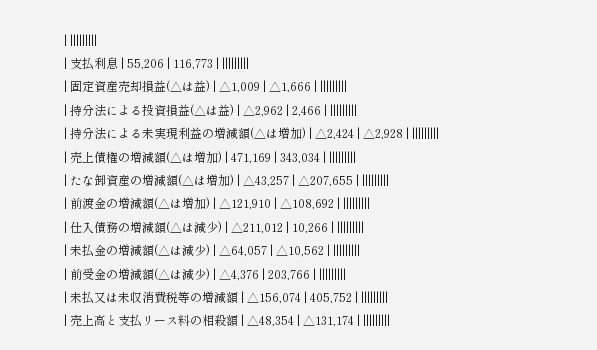| |||||||||
| 支払利息 | 55,206 | 116,773 | |||||||||
| 固定資産売却損益(△は益) | △1,009 | △1,666 | |||||||||
| 持分法による投資損益(△は益) | △2,962 | 2,466 | |||||||||
| 持分法による未実現利益の増減額(△は増加) | △2,424 | △2,928 | |||||||||
| 売上債権の増減額(△は増加) | 471,169 | 343,034 | |||||||||
| たな卸資産の増減額(△は増加) | △43,257 | △207,655 | |||||||||
| 前渡金の増減額(△は増加) | △121,910 | △108,692 | |||||||||
| 仕入債務の増減額(△は減少) | △211,012 | 10,266 | |||||||||
| 未払金の増減額(△は減少) | △64,057 | △10,562 | |||||||||
| 前受金の増減額(△は減少) | △4,376 | 203,766 | |||||||||
| 未払又は未収消費税等の増減額 | △156,074 | 405,752 | |||||||||
| 売上高と支払リース料の相殺額 | △48,354 | △131,174 | |||||||||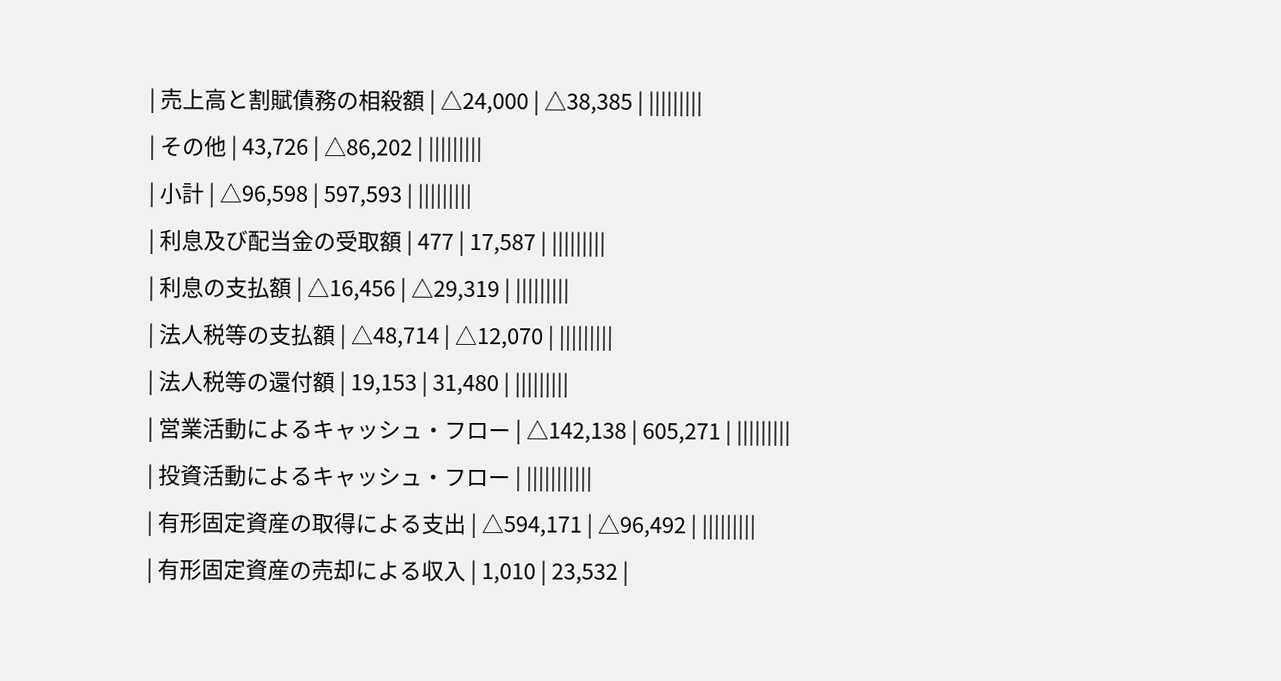| 売上高と割賦債務の相殺額 | △24,000 | △38,385 | |||||||||
| その他 | 43,726 | △86,202 | |||||||||
| 小計 | △96,598 | 597,593 | |||||||||
| 利息及び配当金の受取額 | 477 | 17,587 | |||||||||
| 利息の支払額 | △16,456 | △29,319 | |||||||||
| 法人税等の支払額 | △48,714 | △12,070 | |||||||||
| 法人税等の還付額 | 19,153 | 31,480 | |||||||||
| 営業活動によるキャッシュ・フロー | △142,138 | 605,271 | |||||||||
| 投資活動によるキャッシュ・フロー | |||||||||||
| 有形固定資産の取得による支出 | △594,171 | △96,492 | |||||||||
| 有形固定資産の売却による収入 | 1,010 | 23,532 |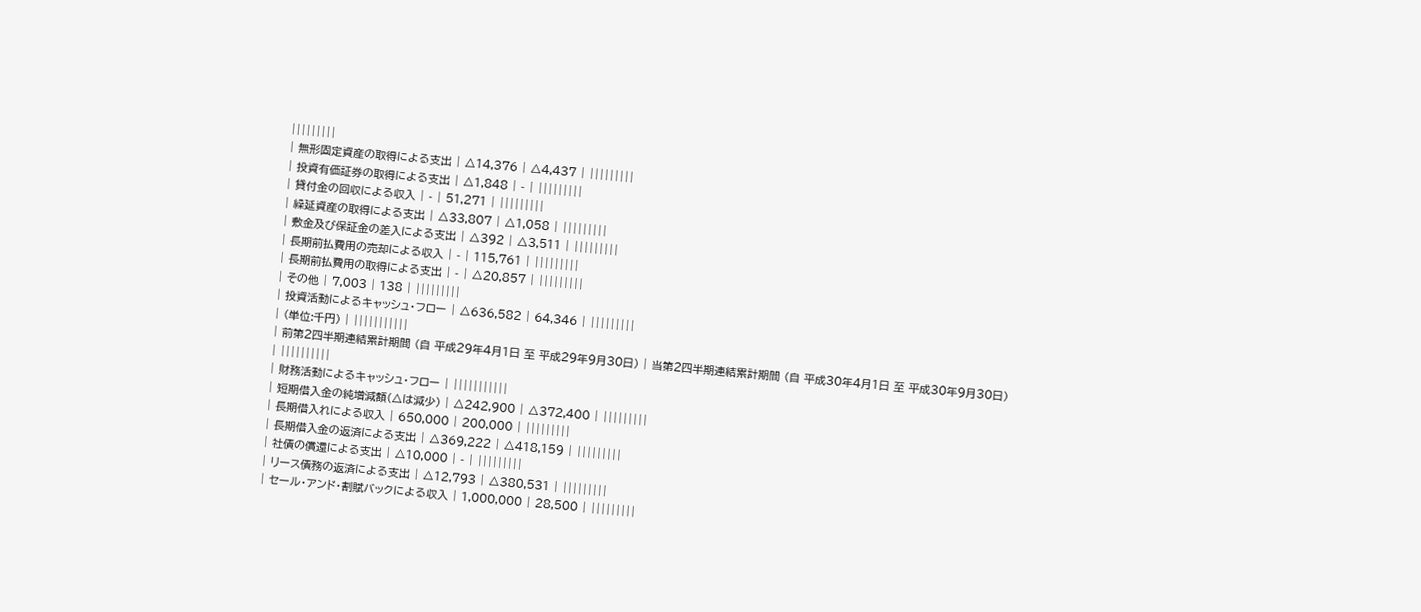|||||||||
| 無形固定資産の取得による支出 | △14,376 | △4,437 | |||||||||
| 投資有価証券の取得による支出 | △1,848 | - | |||||||||
| 貸付金の回収による収入 | - | 51,271 | |||||||||
| 繰延資産の取得による支出 | △33,807 | △1,058 | |||||||||
| 敷金及び保証金の差入による支出 | △392 | △3,511 | |||||||||
| 長期前払費用の売却による収入 | - | 115,761 | |||||||||
| 長期前払費用の取得による支出 | - | △20,857 | |||||||||
| その他 | 7,003 | 138 | |||||||||
| 投資活動によるキャッシュ・フロー | △636,582 | 64,346 | |||||||||
| (単位:千円) | |||||||||||
| 前第2四半期連結累計期間 (自 平成29年4月1日 至 平成29年9月30日) | 当第2四半期連結累計期間 (自 平成30年4月1日 至 平成30年9月30日) | ||||||||||
| 財務活動によるキャッシュ・フロー | |||||||||||
| 短期借入金の純増減額(△は減少) | △242,900 | △372,400 | |||||||||
| 長期借入れによる収入 | 650,000 | 200,000 | |||||||||
| 長期借入金の返済による支出 | △369,222 | △418,159 | |||||||||
| 社債の償還による支出 | △10,000 | - | |||||||||
| リース債務の返済による支出 | △12,793 | △380,531 | |||||||||
| セール・アンド・割賦バックによる収入 | 1,000,000 | 28,500 | |||||||||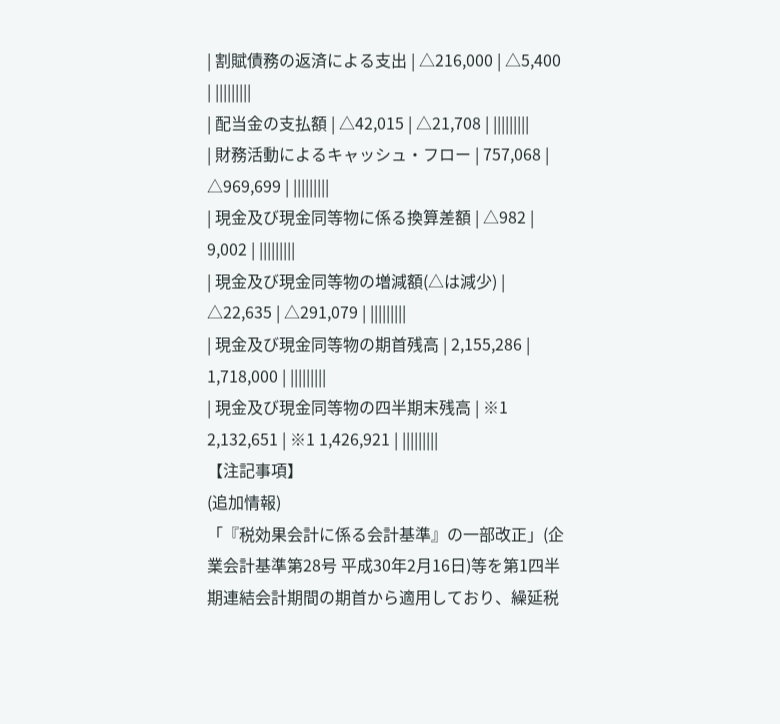| 割賦債務の返済による支出 | △216,000 | △5,400 | |||||||||
| 配当金の支払額 | △42,015 | △21,708 | |||||||||
| 財務活動によるキャッシュ・フロー | 757,068 | △969,699 | |||||||||
| 現金及び現金同等物に係る換算差額 | △982 | 9,002 | |||||||||
| 現金及び現金同等物の増減額(△は減少) | △22,635 | △291,079 | |||||||||
| 現金及び現金同等物の期首残高 | 2,155,286 | 1,718,000 | |||||||||
| 現金及び現金同等物の四半期末残高 | ※1 2,132,651 | ※1 1,426,921 | |||||||||
【注記事項】
(追加情報)
「『税効果会計に係る会計基準』の一部改正」(企業会計基準第28号 平成30年2月16日)等を第1四半期連結会計期間の期首から適用しており、繰延税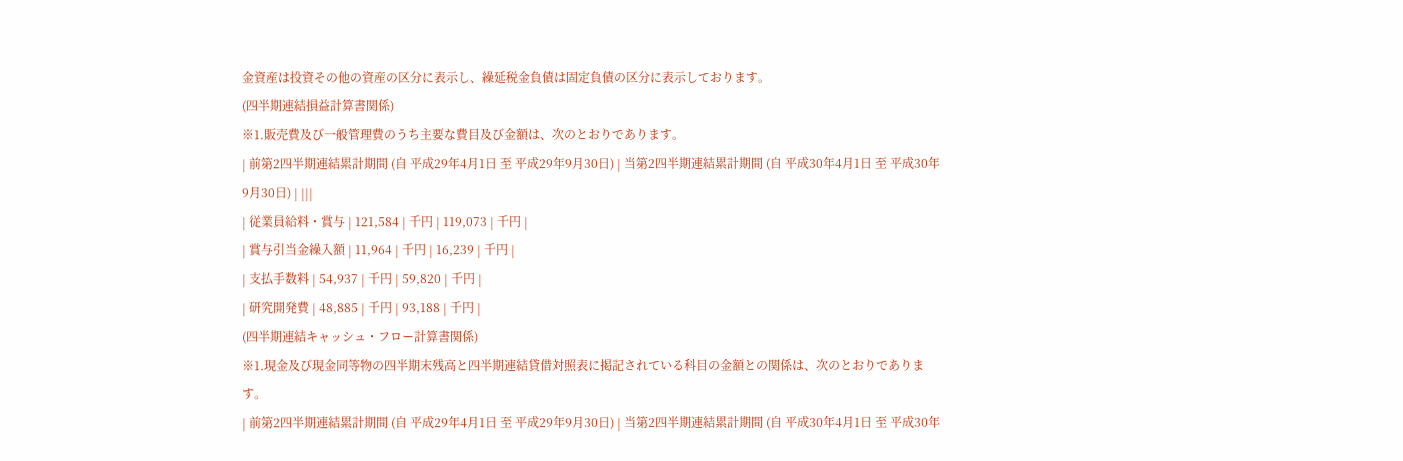金資産は投資その他の資産の区分に表示し、繰延税金負債は固定負債の区分に表示しております。
(四半期連結損益計算書関係)
※1.販売費及び一般管理費のうち主要な費目及び金額は、次のとおりであります。
| 前第2四半期連結累計期間 (自 平成29年4月1日 至 平成29年9月30日) | 当第2四半期連結累計期間 (自 平成30年4月1日 至 平成30年9月30日) | |||
| 従業員給料・賞与 | 121,584 | 千円 | 119,073 | 千円 |
| 賞与引当金繰入額 | 11,964 | 千円 | 16,239 | 千円 |
| 支払手数料 | 54,937 | 千円 | 59,820 | 千円 |
| 研究開発費 | 48,885 | 千円 | 93,188 | 千円 |
(四半期連結キャッシュ・フロー計算書関係)
※1.現金及び現金同等物の四半期末残高と四半期連結貸借対照表に掲記されている科目の金額との関係は、次のとおりであります。
| 前第2四半期連結累計期間 (自 平成29年4月1日 至 平成29年9月30日) | 当第2四半期連結累計期間 (自 平成30年4月1日 至 平成30年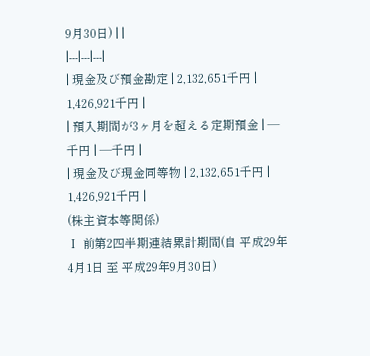9月30日) | |
|---|---|---|
| 現金及び預金勘定 | 2,132,651千円 | 1,426,921千円 |
| 預入期間が3ヶ月を超える定期預金 | ―千円 | ―千円 |
| 現金及び現金同等物 | 2,132,651千円 | 1,426,921千円 |
(株主資本等関係)
Ⅰ 前第2四半期連結累計期間(自 平成29年4月1日 至 平成29年9月30日)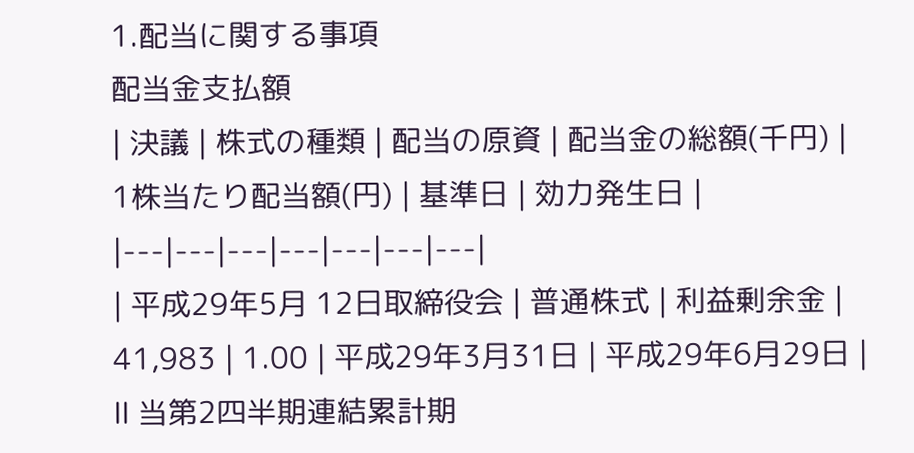1.配当に関する事項
配当金支払額
| 決議 | 株式の種類 | 配当の原資 | 配当金の総額(千円) | 1株当たり配当額(円) | 基準日 | 効力発生日 |
|---|---|---|---|---|---|---|
| 平成29年5月 12日取締役会 | 普通株式 | 利益剰余金 | 41,983 | 1.00 | 平成29年3月31日 | 平成29年6月29日 |
Ⅱ 当第2四半期連結累計期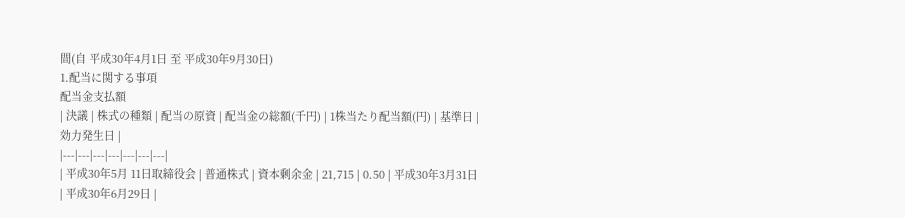間(自 平成30年4月1日 至 平成30年9月30日)
1.配当に関する事項
配当金支払額
| 決議 | 株式の種類 | 配当の原資 | 配当金の総額(千円) | 1株当たり配当額(円) | 基準日 | 効力発生日 |
|---|---|---|---|---|---|---|
| 平成30年5月 11日取締役会 | 普通株式 | 資本剰余金 | 21,715 | 0.50 | 平成30年3月31日 | 平成30年6月29日 |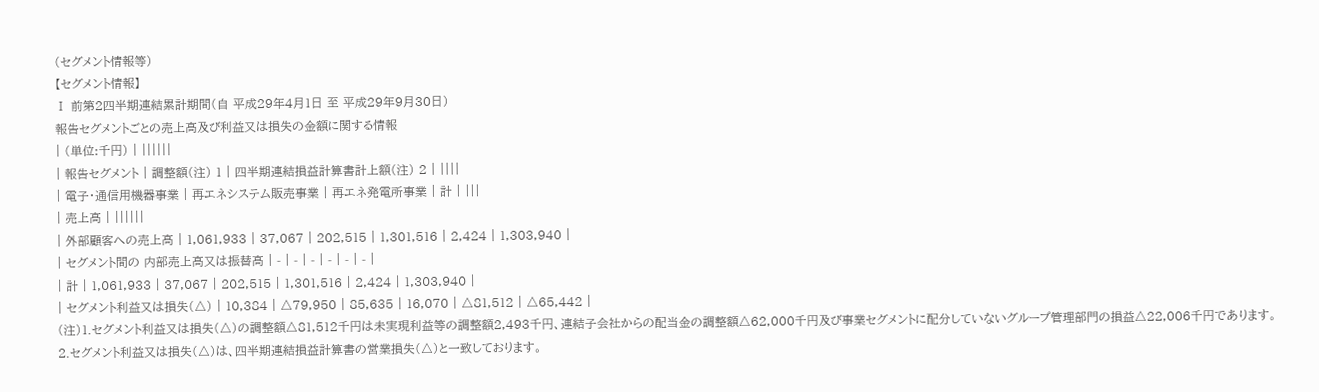(セグメント情報等)
【セグメント情報】
Ⅰ 前第2四半期連結累計期間(自 平成29年4月1日 至 平成29年9月30日)
報告セグメントごとの売上高及び利益又は損失の金額に関する情報
| (単位:千円) | ||||||
| 報告セグメント | 調整額(注) 1 | 四半期連結損益計算書計上額(注) 2 | ||||
| 電子・通信用機器事業 | 再エネシステム販売事業 | 再エネ発電所事業 | 計 | |||
| 売上高 | ||||||
| 外部顧客への売上高 | 1,061,933 | 37,067 | 202,515 | 1,301,516 | 2,424 | 1,303,940 |
| セグメント間の 内部売上高又は振替高 | - | - | - | - | - | - |
| 計 | 1,061,933 | 37,067 | 202,515 | 1,301,516 | 2,424 | 1,303,940 |
| セグメント利益又は損失(△) | 10,384 | △79,950 | 85,635 | 16,070 | △81,512 | △65,442 |
(注)1.セグメント利益又は損失(△)の調整額△81,512千円は未実現利益等の調整額2,493千円、連結子会社からの配当金の調整額△62,000千円及び事業セグメントに配分していないグループ管理部門の損益△22,006千円であります。
2.セグメント利益又は損失(△)は、四半期連結損益計算書の営業損失(△)と一致しております。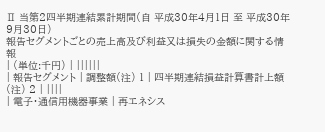Ⅱ 当第2四半期連結累計期間(自 平成30年4月1日 至 平成30年9月30日)
報告セグメントごとの売上高及び利益又は損失の金額に関する情報
| (単位:千円) | ||||||
| 報告セグメント | 調整額(注) 1 | 四半期連結損益計算書計上額(注) 2 | ||||
| 電子・通信用機器事業 | 再エネシス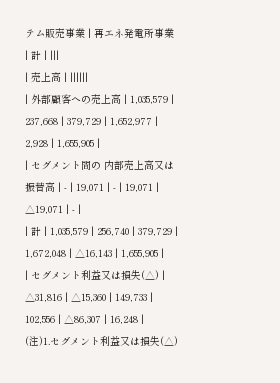テム販売事業 | 再エネ発電所事業 | 計 | |||
| 売上高 | ||||||
| 外部顧客への売上高 | 1,035,579 | 237,668 | 379,729 | 1,652,977 | 2,928 | 1,655,905 |
| セグメント間の 内部売上高又は振替高 | - | 19,071 | - | 19,071 | △19,071 | - |
| 計 | 1,035,579 | 256,740 | 379,729 | 1,672,048 | △16,143 | 1,655,905 |
| セグメント利益又は損失(△) | △31,816 | △15,360 | 149,733 | 102,556 | △86,307 | 16,248 |
(注)1.セグメント利益又は損失(△)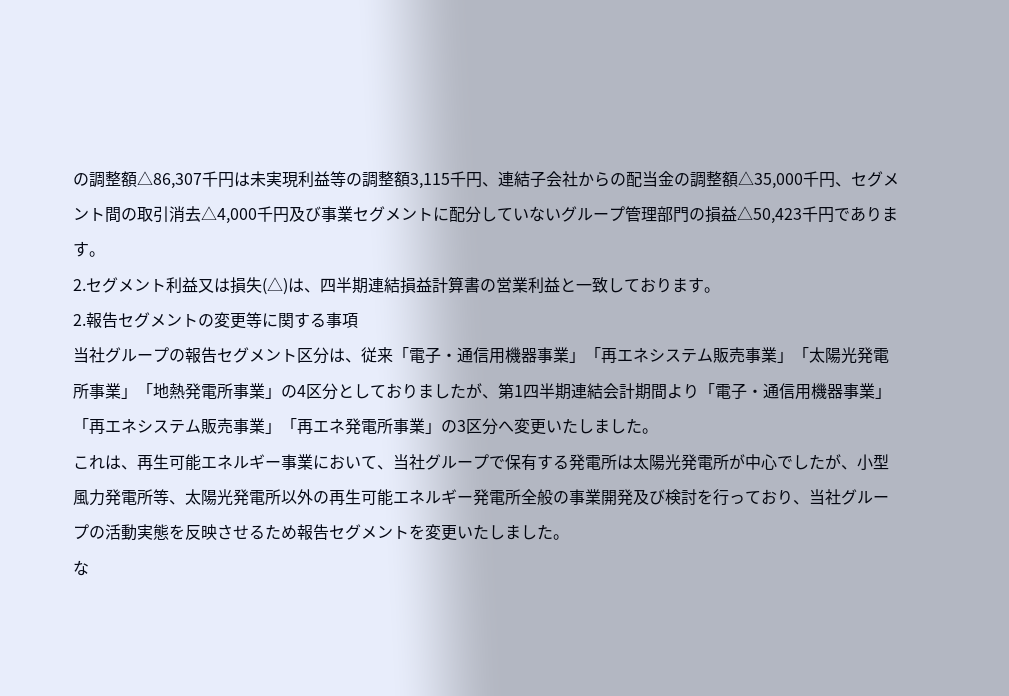の調整額△86,307千円は未実現利益等の調整額3,115千円、連結子会社からの配当金の調整額△35,000千円、セグメント間の取引消去△4,000千円及び事業セグメントに配分していないグループ管理部門の損益△50,423千円であります。
2.セグメント利益又は損失(△)は、四半期連結損益計算書の営業利益と一致しております。
2.報告セグメントの変更等に関する事項
当社グループの報告セグメント区分は、従来「電子・通信用機器事業」「再エネシステム販売事業」「太陽光発電所事業」「地熱発電所事業」の4区分としておりましたが、第1四半期連結会計期間より「電子・通信用機器事業」「再エネシステム販売事業」「再エネ発電所事業」の3区分へ変更いたしました。
これは、再生可能エネルギー事業において、当社グループで保有する発電所は太陽光発電所が中心でしたが、小型風力発電所等、太陽光発電所以外の再生可能エネルギー発電所全般の事業開発及び検討を行っており、当社グループの活動実態を反映させるため報告セグメントを変更いたしました。
な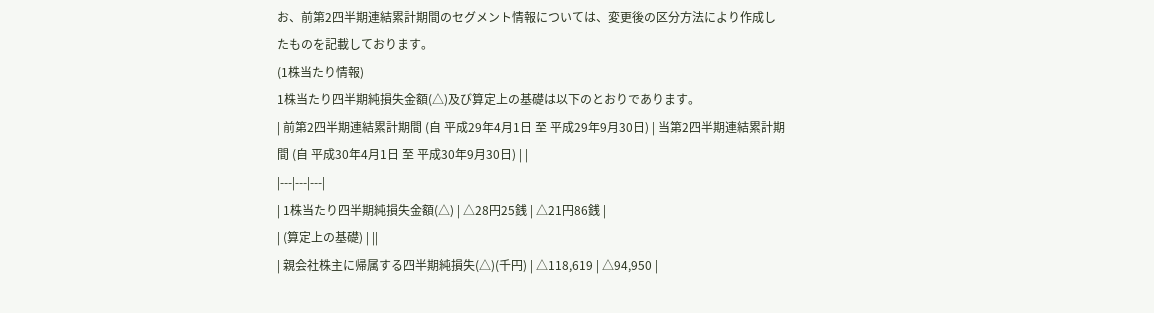お、前第2四半期連結累計期間のセグメント情報については、変更後の区分方法により作成したものを記載しております。
(1株当たり情報)
1株当たり四半期純損失金額(△)及び算定上の基礎は以下のとおりであります。
| 前第2四半期連結累計期間 (自 平成29年4月1日 至 平成29年9月30日) | 当第2四半期連結累計期間 (自 平成30年4月1日 至 平成30年9月30日) | |
|---|---|---|
| 1株当たり四半期純損失金額(△) | △28円25銭 | △21円86銭 |
| (算定上の基礎) | ||
| 親会社株主に帰属する四半期純損失(△)(千円) | △118,619 | △94,950 |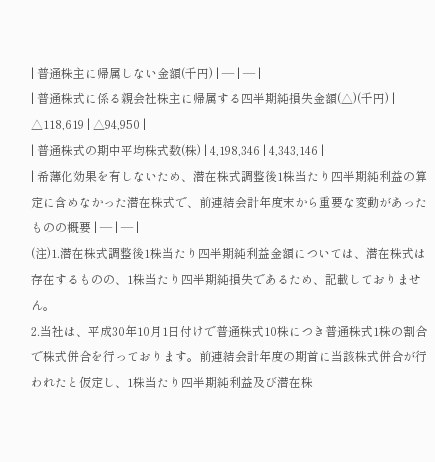| 普通株主に帰属しない金額(千円) | ― | ― |
| 普通株式に係る親会社株主に帰属する四半期純損失金額(△)(千円) | △118,619 | △94,950 |
| 普通株式の期中平均株式数(株) | 4,198,346 | 4,343,146 |
| 希薄化効果を有しないため、潜在株式調整後1株当たり四半期純利益の算定に含めなかった潜在株式で、前連結会計年度末から重要な変動があったものの概要 | ― | ― |
(注)1.潜在株式調整後1株当たり四半期純利益金額については、潜在株式は存在するものの、1株当たり四半期純損失であるため、記載しておりません。
2.当社は、平成30年10月1日付けで普通株式10株につき普通株式1株の割合で株式併合を行っております。前連結会計年度の期首に当該株式併合が行われたと仮定し、1株当たり四半期純利益及び潜在株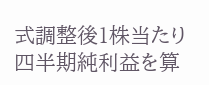式調整後1株当たり四半期純利益を算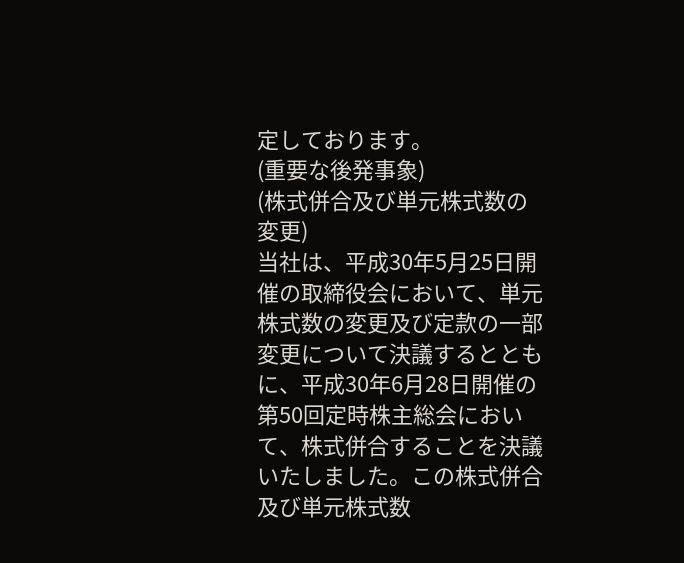定しております。
(重要な後発事象)
(株式併合及び単元株式数の変更)
当社は、平成30年5月25日開催の取締役会において、単元株式数の変更及び定款の一部変更について決議するとともに、平成30年6月28日開催の第50回定時株主総会において、株式併合することを決議いたしました。この株式併合及び単元株式数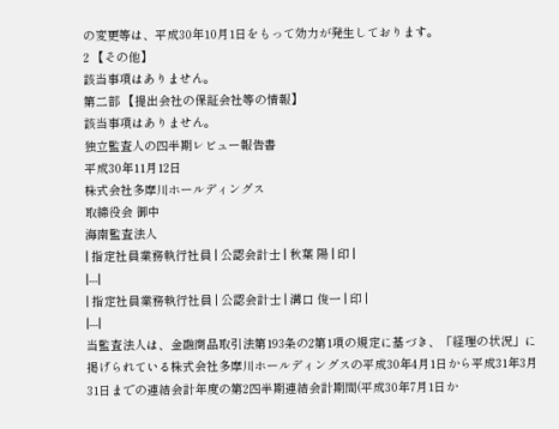の変更等は、平成30年10月1日をもって効力が発生しております。
2 【その他】
該当事項はありません。
第二部 【提出会社の保証会社等の情報】
該当事項はありません。
独立監査人の四半期レビュー報告書
平成30年11月12日
株式会社多摩川ホールディングス
取締役会 御中
海南監査法人
| 指定社員業務執行社員 | 公認会計士 | 秋葉 陽 | 印 |
|---|
| 指定社員業務執行社員 | 公認会計士 | 溝口 俊一 | 印 |
|---|
当監査法人は、金融商品取引法第193条の2第1項の規定に基づき、「経理の状況」に掲げられている株式会社多摩川ホールディングスの平成30年4月1日から平成31年3月31日までの連結会計年度の第2四半期連結会計期間(平成30年7月1日か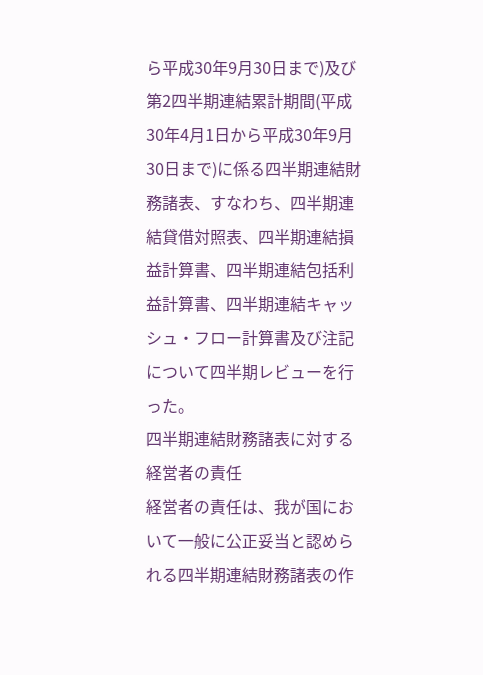ら平成30年9月30日まで)及び第2四半期連結累計期間(平成30年4月1日から平成30年9月30日まで)に係る四半期連結財務諸表、すなわち、四半期連結貸借対照表、四半期連結損益計算書、四半期連結包括利益計算書、四半期連結キャッシュ・フロー計算書及び注記について四半期レビューを行った。
四半期連結財務諸表に対する経営者の責任
経営者の責任は、我が国において一般に公正妥当と認められる四半期連結財務諸表の作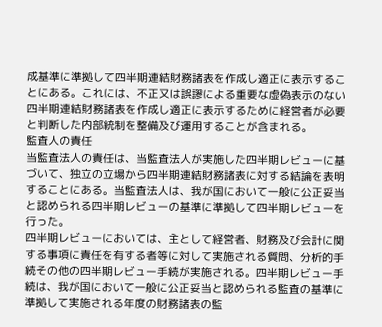成基準に準拠して四半期連結財務諸表を作成し適正に表示することにある。これには、不正又は誤謬による重要な虚偽表示のない四半期連結財務諸表を作成し適正に表示するために経営者が必要と判断した内部統制を整備及び運用することが含まれる。
監査人の責任
当監査法人の責任は、当監査法人が実施した四半期レビューに基づいて、独立の立場から四半期連結財務諸表に対する結論を表明することにある。当監査法人は、我が国において一般に公正妥当と認められる四半期レビューの基準に準拠して四半期レビューを行った。
四半期レビューにおいては、主として経営者、財務及び会計に関する事項に責任を有する者等に対して実施される質問、分析的手続その他の四半期レビュー手続が実施される。四半期レビュー手続は、我が国において一般に公正妥当と認められる監査の基準に準拠して実施される年度の財務諸表の監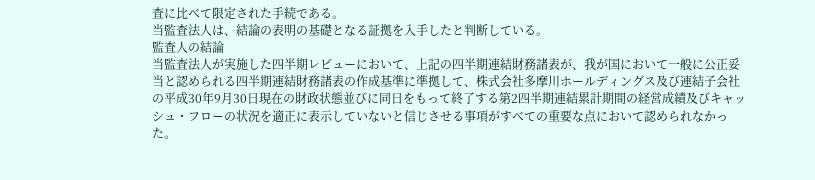査に比べて限定された手続である。
当監査法人は、結論の表明の基礎となる証拠を入手したと判断している。
監査人の結論
当監査法人が実施した四半期レビューにおいて、上記の四半期連結財務諸表が、我が国において一般に公正妥当と認められる四半期連結財務諸表の作成基準に準拠して、株式会社多摩川ホールディングス及び連結子会社の平成30年9月30日現在の財政状態並びに同日をもって終了する第2四半期連結累計期間の経営成績及びキャッシュ・フローの状況を適正に表示していないと信じさせる事項がすべての重要な点において認められなかった。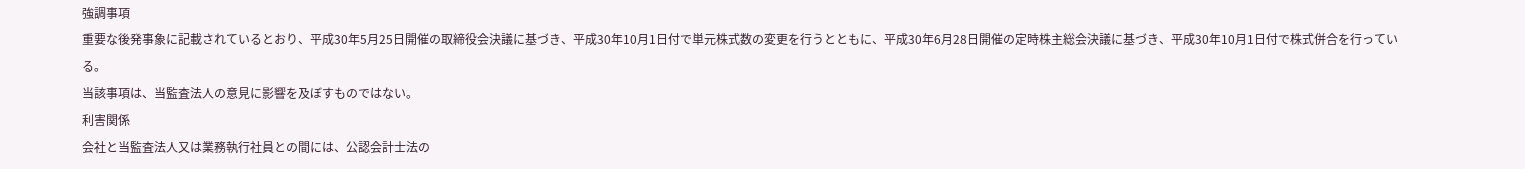強調事項
重要な後発事象に記載されているとおり、平成30年5月25日開催の取締役会決議に基づき、平成30年10月1日付で単元株式数の変更を行うとともに、平成30年6月28日開催の定時株主総会決議に基づき、平成30年10月1日付で株式併合を行っている。
当該事項は、当監査法人の意見に影響を及ぼすものではない。
利害関係
会社と当監査法人又は業務執行社員との間には、公認会計士法の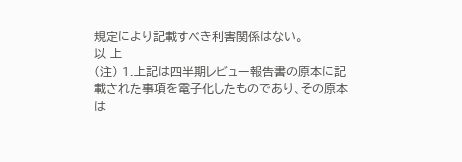規定により記載すべき利害関係はない。
以 上
(注) 1.上記は四半期レビュー報告書の原本に記載された事項を電子化したものであり、その原本は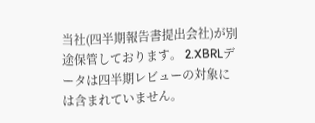当社(四半期報告書提出会社)が別途保管しております。 2.XBRLデータは四半期レビューの対象には含まれていません。